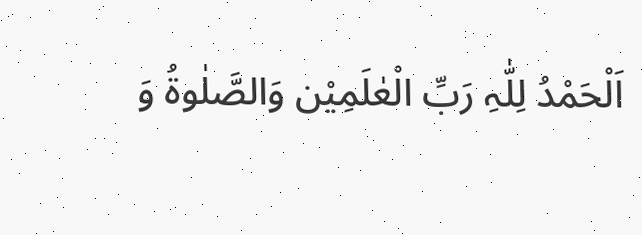اَلْحَمْدُ لِلّٰہِ رَبِّ الْعٰلَمِیْن وَالصَّلٰوۃُ وَ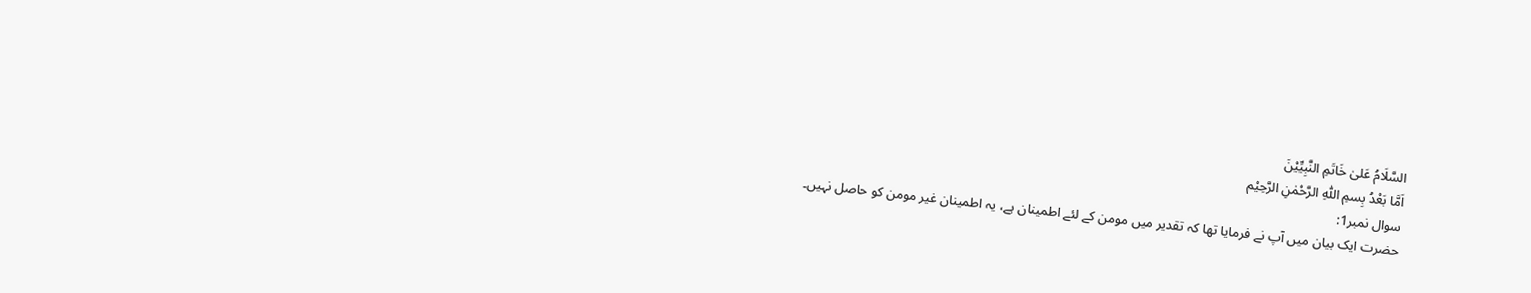السَّلَامُ عَلیٰ خَاتَمِ النَّبِیِّیْنَ
اَمَّا بَعْدُ بِسمِ اللّٰہِ الرَّحْمٰنِ الرَّحِیْم
سوال نمبر1:
حضرت ایک بیان میں آپ نے فرمایا تھا کہ تقدیر میں مومن کے لئے اطمینان ہے، یہ اطمینان غیر مومن کو حاصل نہیں۔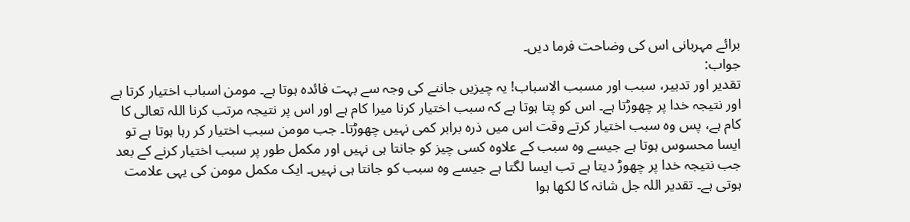برائے مہربانی اس کی وضاحت فرما دیں۔
جواب:
تقدیر اور تدبیر، سبب اور مسبب الاسباب! یہ چیزیں جاننے کی وجہ سے بہت فائدہ ہوتا ہے۔ مومن اسباب اختیار کرتا ہے اور نتیجہ خدا پر چھوڑتا ہے۔ اس کو پتا ہوتا ہے کہ سبب اختیار کرنا میرا کام ہے اور اس پر نتیجہ مرتب کرنا اللہ تعالی کا کام ہے، پس وہ سبب اختیار کرتے وقت اس میں ذرہ برابر کمی نہیں چھوڑتا۔ جب مومن سبب اختیار کر رہا ہوتا ہے تو ایسا محسوس ہوتا ہے جیسے وہ سبب کے علاوہ کسی چیز کو جانتا ہی نہیں اور مکمل طور پر سبب اختیار کرنے کے بعد جب نتیجہ خدا پر چھوڑ دیتا ہے تب ایسا لگتا ہے جیسے وہ سبب کو جانتا ہی نہیں۔ ایک مکمل مومن کی یہی علامت ہوتی ہے۔ تقدیر اللہ جل شانہ کا لکھا ہوا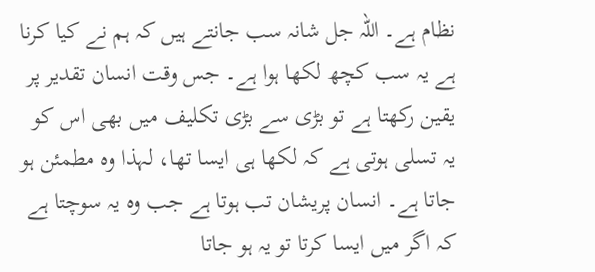نظام ہے۔ اللہ جل شانہ سب جانتے ہیں کہ ہم نے کیا کرنا ہے یہ سب کچھ لکھا ہوا ہے۔ جس وقت انسان تقدیر پر یقین رکھتا ہے تو بڑی سے بڑی تکلیف میں بھی اس کو یہ تسلی ہوتی ہے کہ لکھا ہی ایسا تھا، لہذا وہ مطمئن ہو جاتا ہے۔ انسان پریشان تب ہوتا ہے جب وہ یہ سوچتا ہے کہ اگر میں ایسا کرتا تو یہ ہو جاتا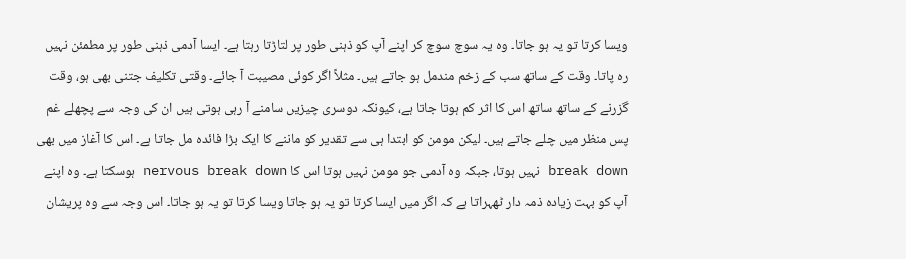ویسا کرتا تو یہ ہو جاتا۔ وہ یہ سوچ سوچ کر اپنے آپ کو ذہنی طور پر لتاڑتا رہتا ہے۔ ایسا آدمی ذہنی طور پر مطمئن نہیں رہ پاتا۔ وقت کے ساتھ سب کے زخم مندمل ہو جاتے ہیں۔ مثلاً اگر کوئی مصیبت آ جائے۔ وقتی تکلیف جتنی بھی ہو، وقت گزرنے کے ساتھ ساتھ اس کا اثر کم ہوتا جاتا ہے، کیونکہ دوسری چیزیں سامنے آ رہی ہوتی ہیں ان کی وجہ سے پچھلے غم پس منظر میں چلے جاتے ہیں۔ لیکن مومن کو ابتدا ہی سے تقدیر کو ماننے کا ایک بڑا فائدہ مل جاتا ہے۔ اس کا آغاز میں بھی break down نہیں ہوتا، جبکہ وہ آدمی جو مومن نہیں ہوتا اس کا nervous break down ہوسکتا ہے۔ وہ اپنے آپ کو بہت زیادہ ذمہ دار ٹھہراتا ہے کہ اگر میں ایسا کرتا تو یہ ہو جاتا ویسا کرتا تو یہ ہو جاتا۔ اس وجہ سے وہ پریشان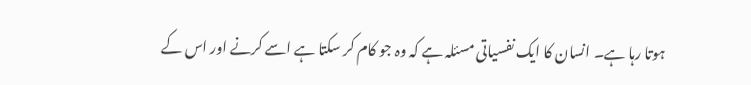ہوتا رہا ہے۔ انسان کا ایک نفسیاتی مسئلہ ہے کہ وہ جو کام کر سکتا ہے اسے کرنے اور اس کے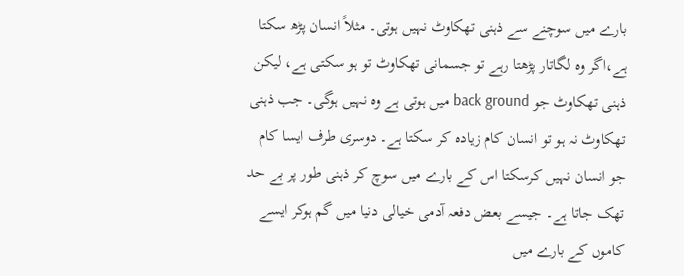بارے میں سوچنے سے ذہنی تھکاوٹ نہیں ہوتی۔ مثلاً انسان پڑھ سکتا ہے،اگر وہ لگاتار پڑھتا رہے تو جسمانی تھکاوٹ تو ہو سکتی ہے، لیکن ذہنی تھکاوٹ جو back ground میں ہوتی ہے وہ نہیں ہوگی۔ جب ذہنی تھکاوٹ نہ ہو تو انسان کام زیادہ کر سکتا ہے۔ دوسری طرف ایسا کام جو انسان نہیں کرسکتا اس کے بارے میں سوچ کر ذہنی طور پر بے حد تھک جاتا ہے۔ جیسے بعض دفعہ آدمی خیالی دنیا میں گم ہوکر ایسے کاموں کے بارے میں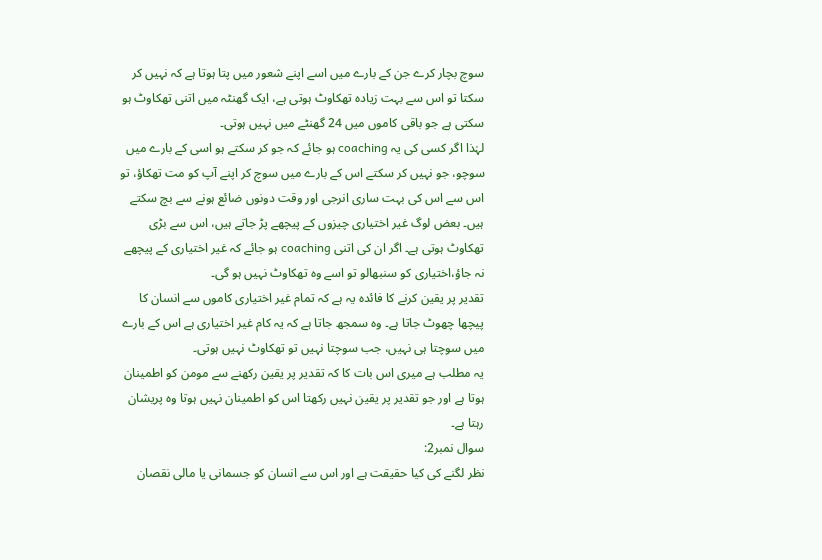سوچ بچار کرے جن کے بارے میں اسے اپنے شعور میں پتا ہوتا ہے کہ نہیں کر سکتا تو اس سے بہت زیادہ تھکاوٹ ہوتی ہے، ایک گھنٹہ میں اتنی تھکاوٹ ہو سکتی ہے جو باقی کاموں میں 24 گھنٹے میں نہیں ہوتی۔
لہٰذا اگر کسی کی یہ coaching ہو جائے کہ جو کر سکتے ہو اسی کے بارے میں سوچو، جو نہیں کر سکتے اس کے بارے میں سوچ کر اپنے آپ کو مت تھکاؤ، تو اس سے اس کی بہت ساری انرجی اور وقت دونوں ضائع ہونے سے بچ سکتے ہیں۔ بعض لوگ غیر اختیاری چیزوں کے پیچھے پڑ جاتے ہیں، اس سے بڑی تھکاوٹ ہوتی ہے۔ اگر ان کی اتنی coaching ہو جائے کہ غیر اختیاری کے پیچھے نہ جاؤ،اختیاری کو سنبھالو تو اسے وہ تھکاوٹ نہیں ہو گی۔
تقدیر پر یقین کرنے کا فائدہ یہ ہے کہ تمام غیر اختیاری کاموں سے انسان کا پیچھا چھوٹ جاتا ہے۔ وہ سمجھ جاتا ہے کہ یہ کام غیر اختیاری ہے اس کے بارے میں سوچتا ہی نہیں، جب سوچتا نہیں تو تھکاوٹ نہیں ہوتی۔
یہ مطلب ہے میری اس بات کا کہ تقدیر پر یقین رکھنے سے مومن کو اطمینان ہوتا ہے اور جو تقدیر پر یقین نہیں رکھتا اس کو اطمینان نہیں ہوتا وہ پریشان رہتا ہے۔
سوال نمبر2:
نظر لگنے کی کیا حقیقت ہے اور اس سے انسان کو جسمانی یا مالی نقصان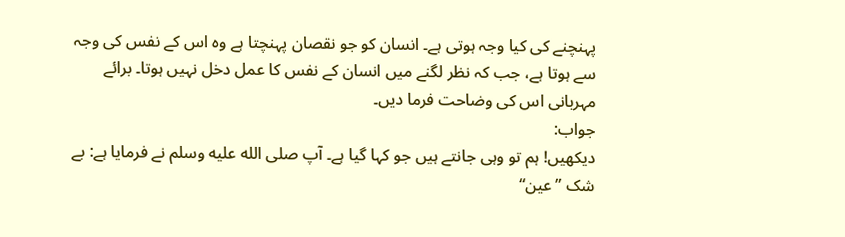پہنچنے کی کیا وجہ ہوتی ہے۔ انسان کو جو نقصان پہنچتا ہے وہ اس کے نفس کی وجہ سے ہوتا ہے، جب کہ نظر لگنے میں انسان کے نفس کا عمل دخل نہیں ہوتا۔ برائے مہربانی اس کی وضاحت فرما دیں۔
جواب:
دیکھیں! ہم تو وہی جانتے ہیں جو کہا گیا ہے۔ آپ صلى الله عليه وسلم نے فرمایا ہے: بے شک ”عین“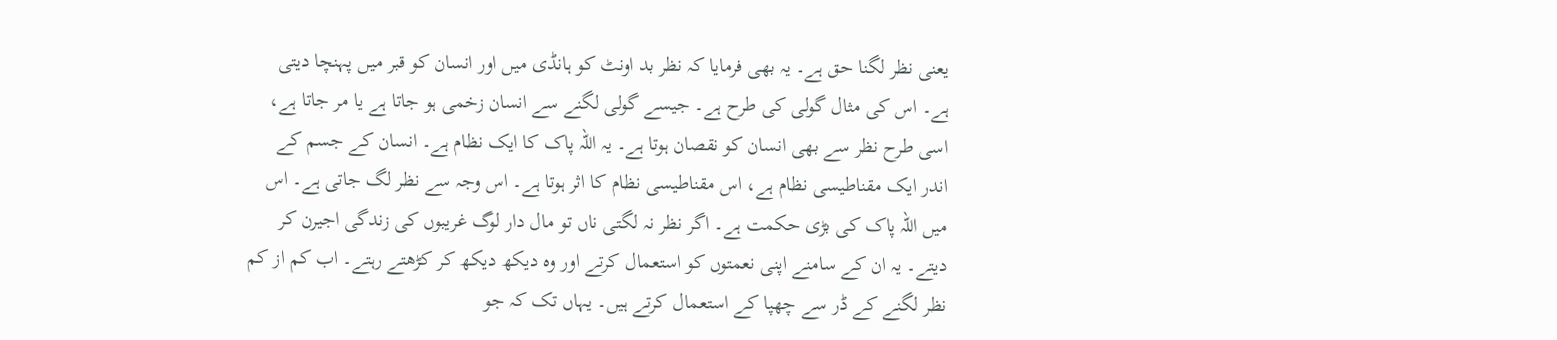یعنی نظر لگنا حق ہے۔ یہ بھی فرمایا کہ نظر بد اونٹ کو ہانڈی میں اور انسان کو قبر میں پہنچا دیتی ہے۔ اس کی مثال گولی کی طرح ہے۔ جیسے گولی لگنے سے انسان زخمی ہو جاتا ہے یا مر جاتا ہے، اسی طرح نظر سے بھی انسان کو نقصان ہوتا ہے۔ یہ اللہ پاک کا ایک نظام ہے۔ انسان کے جسم کے اندر ایک مقناطیسی نظام ہے، اس مقناطیسی نظام کا اثر ہوتا ہے۔ اس وجہ سے نظر لگ جاتی ہے۔ اس میں اللہ پاک کی بڑی حکمت ہے۔ اگر نظر نہ لگتی ناں تو مال دار لوگ غریبوں کی زندگی اجیرن کر دیتے۔ یہ ان کے سامنے اپنی نعمتوں کو استعمال کرتے اور وہ دیکھ دیکھ کر کڑھتے رہتے۔ اب کم از کم نظر لگنے کے ڈر سے چھپا کے استعمال کرتے ہیں۔ یہاں تک کہ جو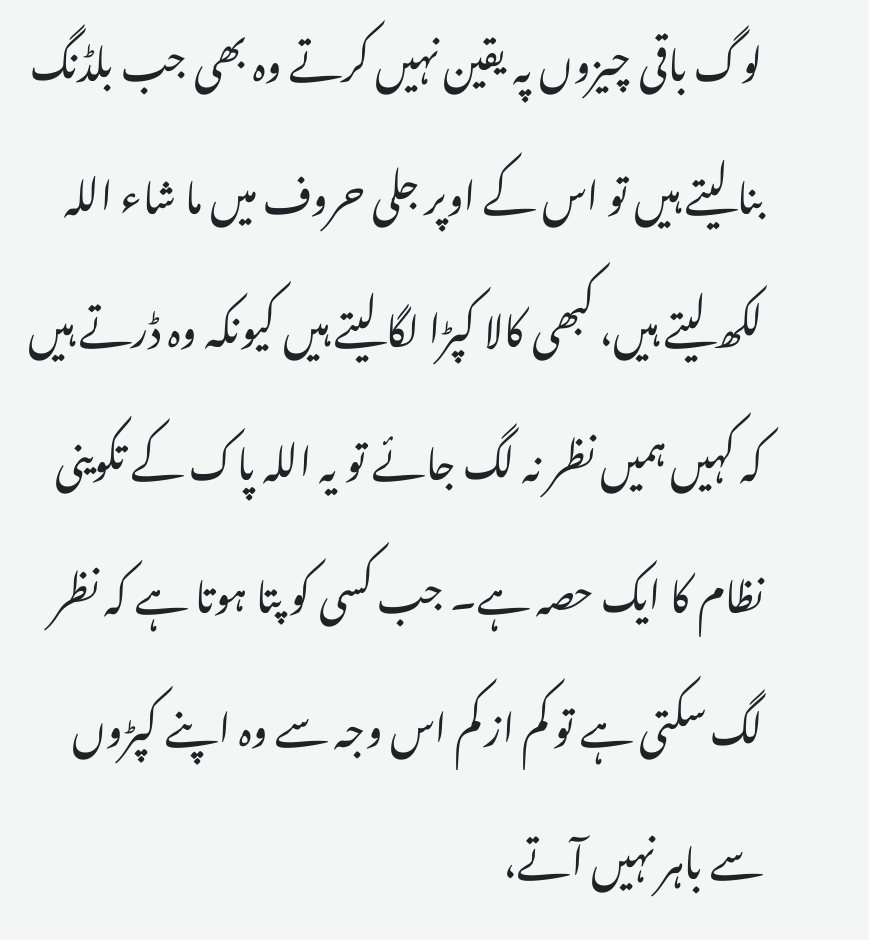لوگ باقی چیزوں پہ یقین نہیں کرتے وہ بھی جب بلڈنگ بنا لیتے ہیں تو اس کے اوپر جلی حروف میں ما شاء اللہ لکھ لیتے ہیں، کبھی کالا کپڑا لگا لیتے ہیں کیونکہ وہ ڈرتے ہیں کہ کہیں ہمیں نظر نہ لگ جائے تو یہ اللہ پاک کے تکوینی نظام کا ایک حصہ ہے۔ جب کسی کو پتا ہوتا ہے کہ نظر لگ سکتی ہے تو کم از کم اس وجہ سے وہ اپنے کپڑوں سے باہر نہیں آتے،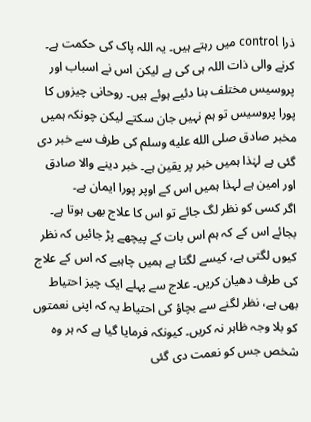ذرا control میں رہتے ہیں۔ یہ اللہ پاک کی حکمت ہے۔ کرنے والی ذات اللہ ہی کی ہے لیکن اس نے اسباب اور پروسیس مختلف بنا دئیے ہوئے ہیں۔ روحانی چیزوں کا پورا پروسیس تو ہم نہیں جان سکتے لیکن چونکہ ہمیں مخبر صادق صلى الله عليه وسلم کی طرف سے خبر دی گئی ہے لہٰذا ہمیں خبر پر یقین ہے۔ خبر دینے والا صادق اور امین ہے لہذا ہمیں اس کے اوپر پورا ایمان ہے۔
اگر کسی کو نظر لگ جائے تو اس کا علاج بھی ہوتا ہے۔ بجائے اس کے کہ ہم اس بات کے پیچھے پڑ جائیں کہ نظر کیوں لگتی ہے، کیسے لگتا ہے ہمیں چاہیے کہ اس کے علاج کی طرف دھیان کریں۔ علاج سے پہلے ایک چیز احتیاط بھی ہے، نظر لگنے سے بچاؤ کی احتیاط یہ کہ اپنی نعمتوں کو بلا وجہ ظاہر نہ کریں۔ کیونکہ فرمایا گیا ہے کہ ہر وہ شخص جس کو نعمت دی گئی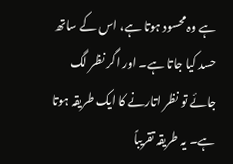ہے وہ محسود ہوتا ہے، اس کے ساتھ حسد کیا جاتا ہے۔ اور اگر نظر لگ جائے تو نظر اتارنے کا ایک طریقہ ہوتا ہے۔ یہ طریقہ تقریباً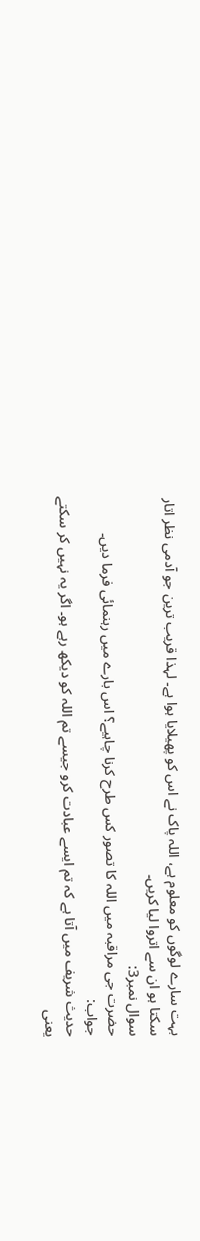بہت سارے لوگوں کو معلوم ہے، اللہ پاک نے اس کو پھیلایا ہوا ہے۔ لہذا قریب ترین جو آدمی نظر اتار سکتا ہو ان سے اتروا لیا کریں۔
سوال نمبر3:
حضرت جی مراقبہ میں اللہ کا تصور کس طرح کرنا چاہیے؟ اس بارے میں رہنمائی فرما دیں۔
جواب:
حدیث شریف میں آتا ہے کہ تم ایسے عبادت کرو جیسے تم اللہ کو دیکھ رہے ہو۔ اگر یہ نہیں کر سکتے یعنی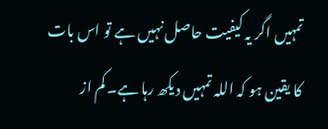تمہیں اگر یہ کیفیت حاصل نہیں ہے تو اس بات کا یقین ہو کہ اللہ تمہیں دیکھ رہا ہے۔ کم از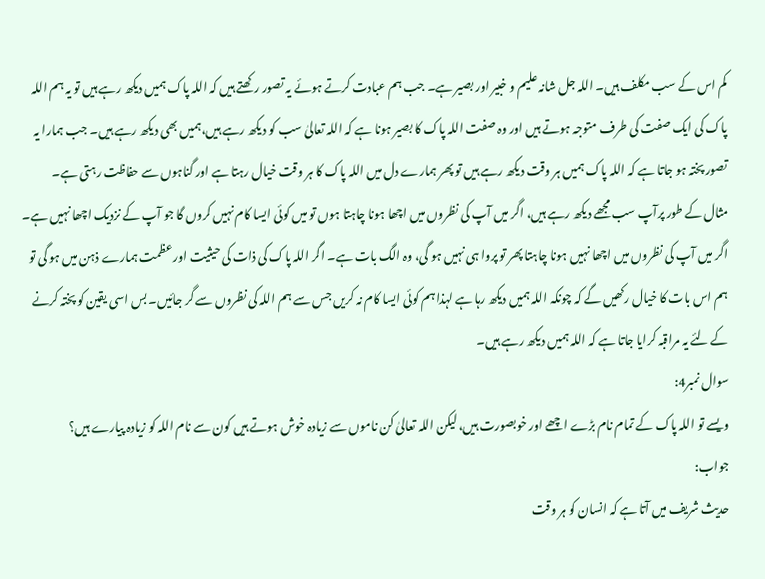کم اس کے سب مکلف ہیں۔ اللہ جل شانہ علیم و خبیر اور بصیر ہے۔ جب ہم عبادت کرتے ہوئے یہ تصور رکھتے ہیں کہ اللہ پاک ہمیں دیکھ رہے ہیں تو یہ ہم اللہ پاک کی ایک صفت کی طرف متوجہ ہوتے ہیں اور وہ صفت اللہ پاک کا بصیر ہونا ہے کہ اللہ تعالیٰ سب کو دیکھ رہے ہیں،ہمیں بھی دیکھ رہے ہیں۔ جب ہمارا یہ تصور پختہ ہو جاتا ہے کہ اللہ پاک ہمیں ہر وقت دیکھ رہے ہیں تو پھر ہمارے دل میں اللہ پاک کا ہر وقت خیال رہتا ہے اور گناہوں سے حفاظت رہتی ہے۔
مثال کے طور پرآپ سب مجھے دیکھ رہے ہیں، اگر میں آپ کی نظروں میں اچھا ہونا چاہتا ہوں تو میں کوئی ایسا کام نہیں کروں گا جو آپ کے نزدیک اچھا نہیں ہے۔ اگر میں آپ کی نظروں میں اچھا نہیں ہونا چاہتا پھر تو پروا ہی نہیں ہو گی، وہ الگ بات ہے۔ اگر اللہ پاک کی ذات کی حیثیت اور عظمت ہمارے ذہن میں ہو گی تو ہم اس بات کا خیال رکھیں گے کہ چونکہ اللہ ہمیں دیکھ رہا ہے لہذا ہم کوئی ایسا کام نہ کریں جس سے ہم اللہ کی نظروں سے گر جائیں۔ بس اسی یقین کو پختہ کرنے کے لئے یہ مراقبہ کرایا جاتا ہے کہ اللہ ہمیں دیکھ رہے ہیں۔
سوال نمبر4:
ویسے تو اللہ پاک کے تمام نام بڑے اچھے اور خوبصورت ہیں، لیکن اللہ تعالیٰ کن ناموں سے زیادہ خوش ہوتے ہیں کون سے نام اللہ کو زیادہ پیارے ہیں؟
جواب:
حدیث شریف میں آتا ہے کہ انسان کو ہر وقت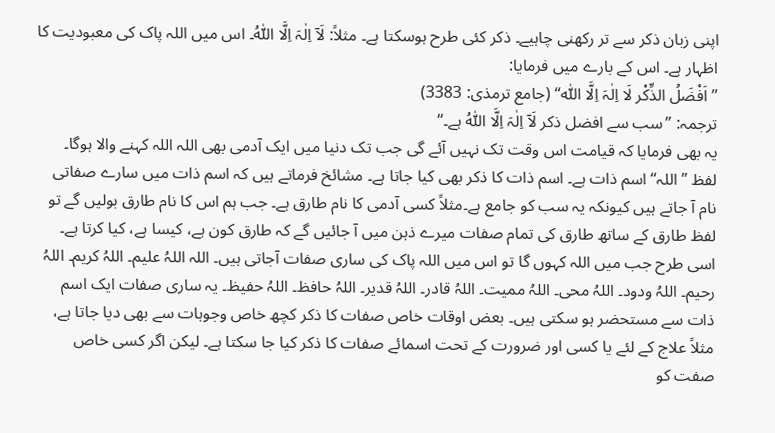اپنی زبان ذکر سے تر رکھنی چاہیے۔ ذکر کئی طرح ہوسکتا ہے۔ مثلاً: لَآ اِلٰہَ اِلَّا اللّٰہُ۔ اس میں اللہ پاک کی معبودیت کا اظہار ہے۔ اس کے بارے میں فرمایا:
’’ اَفْضَلُ الذِّکْر لَا اِلٰہَ اِلَّا اللّٰہ‘‘ (جامع ترمذی: 3383)
ترجمہ: ’’سب سے افضل ذکر لَآ اِلٰہَ اِلَّا اللّٰہُ ہے۔‘‘
یہ بھی فرمایا کہ قیامت اس وقت تک نہیں آئے گی جب تک دنیا میں ایک آدمی بھی اللہ اللہ کہنے والا ہوگا۔ لفظ ”اللہ“ اسم ذات ہے۔ اسم ذات کا ذکر بھی کیا جاتا ہے۔ مشائخ فرماتے ہیں کہ اسم ذات میں سارے صفاتی نام آ جاتے ہیں کیونکہ یہ سب کو جامع ہے۔مثلاً کسی آدمی کا نام طارق ہے۔ جب ہم اس کا نام طارق بولیں گے تو لفظ طارق کے ساتھ طارق کی تمام صفات میرے ذہن میں آ جائیں گے کہ طارق کون ہے، کیسا ہے، کیا کرتا ہے۔ اسی طرح جب میں اللہ کہوں گا تو اس میں اللہ پاک کی ساری صفات آجاتی ہیں۔ اللہ اللہُ علیم۔ اللہُ کریم۔ اللہُ رحیم۔ اللہُ ودود۔ اللہُ محی۔ اللہُ ممیت۔ اللہُ قادر۔ اللہُ قدیر۔ اللہُ حافظ۔ اللہُ حفیظ۔ یہ ساری صفات ایک اسم ذات سے مستحضر ہو سکتی ہیں۔ بعض اوقات خاص صفات کا ذکر کچھ خاص وجوہات سے بھی دیا جاتا ہے، مثلاً علاج کے لئے یا کسی اور ضرورت کے تحت اسمائے صفات کا ذکر کیا جا سکتا ہے۔ لیکن اگر کسی خاص صفت کو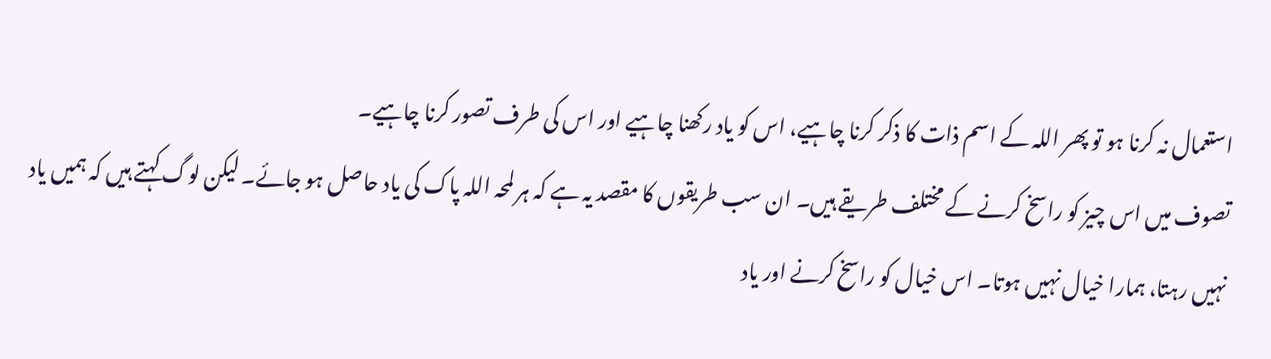استعمال نہ کرنا ہو تو پھر اللہ کے اسم ذات کا ذکر کرنا چاہیے، اس کو یاد رکھنا چاہیے اور اس کی طرف تصور کرنا چاہیے۔
تصوف میں اس چیز کو راسخ کرنے کے مختلف طریقے ہیں۔ ان سب طریقوں کا مقصد یہ ہے کہ ہر لمحہ اللہ پاک کی یاد حاصل ہو جائے۔ لیکن لوگ کہتے ہیں کہ ہمیں یاد نہیں رہتا، ہمارا خیال نہیں ہوتا۔ اس خیال کو راسخ کرنے اور یاد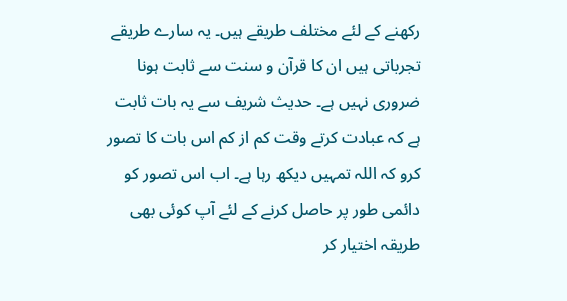رکھنے کے لئے مختلف طریقے ہیں۔ یہ سارے طریقے تجرباتی ہیں ان کا قرآن و سنت سے ثابت ہونا ضروری نہیں ہے۔ حدیث شریف سے یہ بات ثابت ہے کہ عبادت کرتے وقت کم از کم اس بات کا تصور کرو کہ اللہ تمہیں دیکھ رہا ہے۔ اب اس تصور کو دائمی طور پر حاصل کرنے کے لئے آپ کوئی بھی طریقہ اختیار کر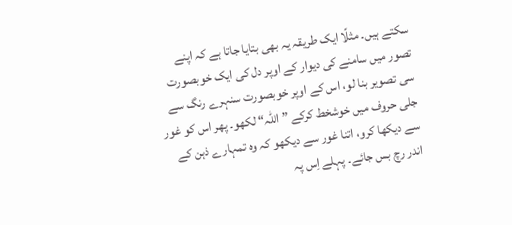سکتے ہیں۔ مثلًا ایک طریقہ یہ بھی بتایا جاتا ہے کہ اپنے تصور میں سامنے کی دیوار کے اوپر دل کی ایک خوبصورت سی تصویر بنا لو، اس کے اوپر خوبصورت سنہرے رنگ سے جلی حروف میں خوشخط کرکے ”اللہ“ لکھو۔ پھر اس کو غور سے دیکھا کرو، اتنا غور سے دیکھو کہ وہ تمہارے ذہن کے اندر رچ بس جائے۔ پہلے اِس پہ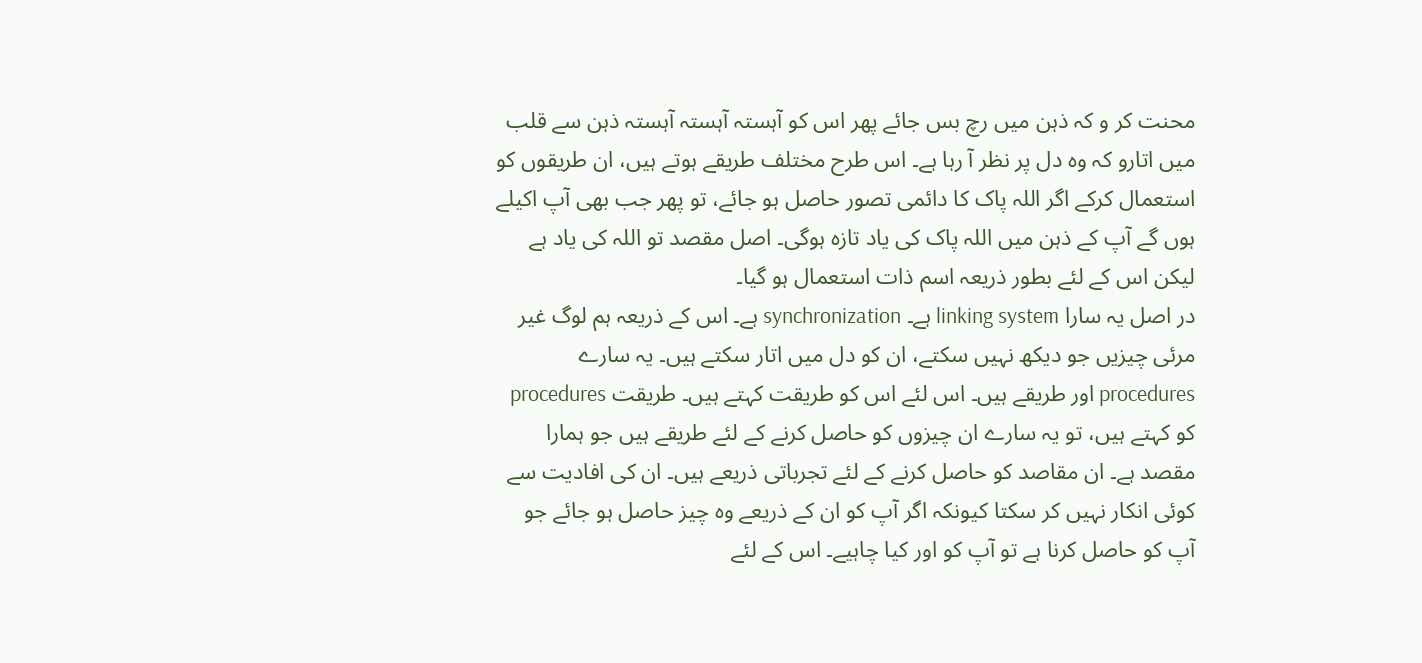محنت کر و کہ ذہن میں رچ بس جائے پھر اس کو آہستہ آہستہ آہستہ ذہن سے قلب میں اتارو کہ وہ دل پر نظر آ رہا ہے۔ اس طرح مختلف طریقے ہوتے ہیں، ان طریقوں کو استعمال کرکے اگر اللہ پاک کا دائمی تصور حاصل ہو جائے، تو پھر جب بھی آپ اکیلے ہوں گے آپ کے ذہن میں اللہ پاک کی یاد تازہ ہوگی۔ اصل مقصد تو اللہ کی یاد ہے لیکن اس کے لئے بطور ذریعہ اسم ذات استعمال ہو گیا۔
در اصل یہ سارا linking system ہے۔ synchronization ہے۔ اس کے ذریعہ ہم لوگ غیر مرئی چیزیں جو دیکھ نہیں سکتے، ان کو دل میں اتار سکتے ہیں۔ یہ سارے procedures اور طریقے ہیں۔ اس لئے اس کو طریقت کہتے ہیں۔ طریقت procedures کو کہتے ہیں، تو یہ سارے ان چیزوں کو حاصل کرنے کے لئے طریقے ہیں جو ہمارا مقصد ہے۔ ان مقاصد کو حاصل کرنے کے لئے تجرباتی ذریعے ہیں۔ ان کی افادیت سے کوئی انکار نہیں کر سکتا کیونکہ اگر آپ کو ان کے ذریعے وہ چیز حاصل ہو جائے جو آپ کو حاصل کرنا ہے تو آپ کو اور کیا چاہیے۔ اس کے لئے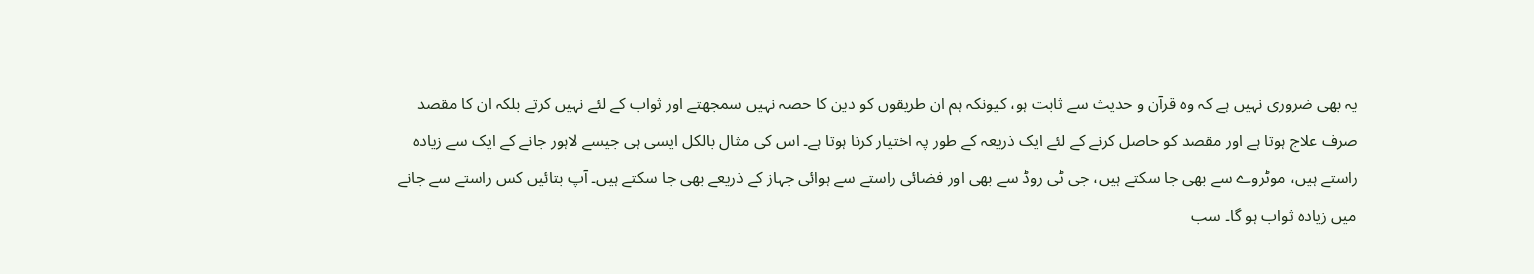یہ بھی ضروری نہیں ہے کہ وہ قرآن و حدیث سے ثابت ہو، کیونکہ ہم ان طریقوں کو دین کا حصہ نہیں سمجھتے اور ثواب کے لئے نہیں کرتے بلکہ ان کا مقصد صرف علاج ہوتا ہے اور مقصد کو حاصل کرنے کے لئے ایک ذریعہ کے طور پہ اختیار کرنا ہوتا ہے۔ اس کی مثال بالکل ایسی ہی جیسے لاہور جانے کے ایک سے زیادہ راستے ہیں، موٹروے سے بھی جا سکتے ہیں، جی ٹی روڈ سے بھی اور فضائی راستے سے ہوائی جہاز کے ذریعے بھی جا سکتے ہیں۔ آپ بتائیں کس راستے سے جانے میں زیادہ ثواب ہو گا۔ سب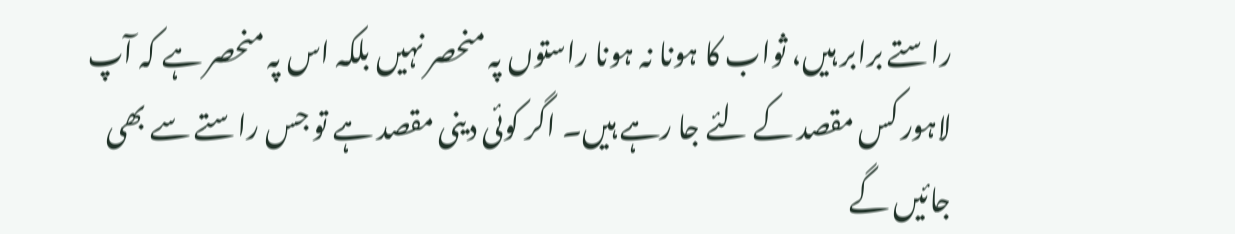راستے برابر ہیں، ثواب کا ہونا نہ ہونا راستوں پہ منحصر نہیں بلکہ اس پہ منحصر ہے کہ آپ لاہور کس مقصد کے لئے جا رہے ہیں۔ اگر کوئی دینی مقصد ہے تو جس راستے سے بھی جائیں گے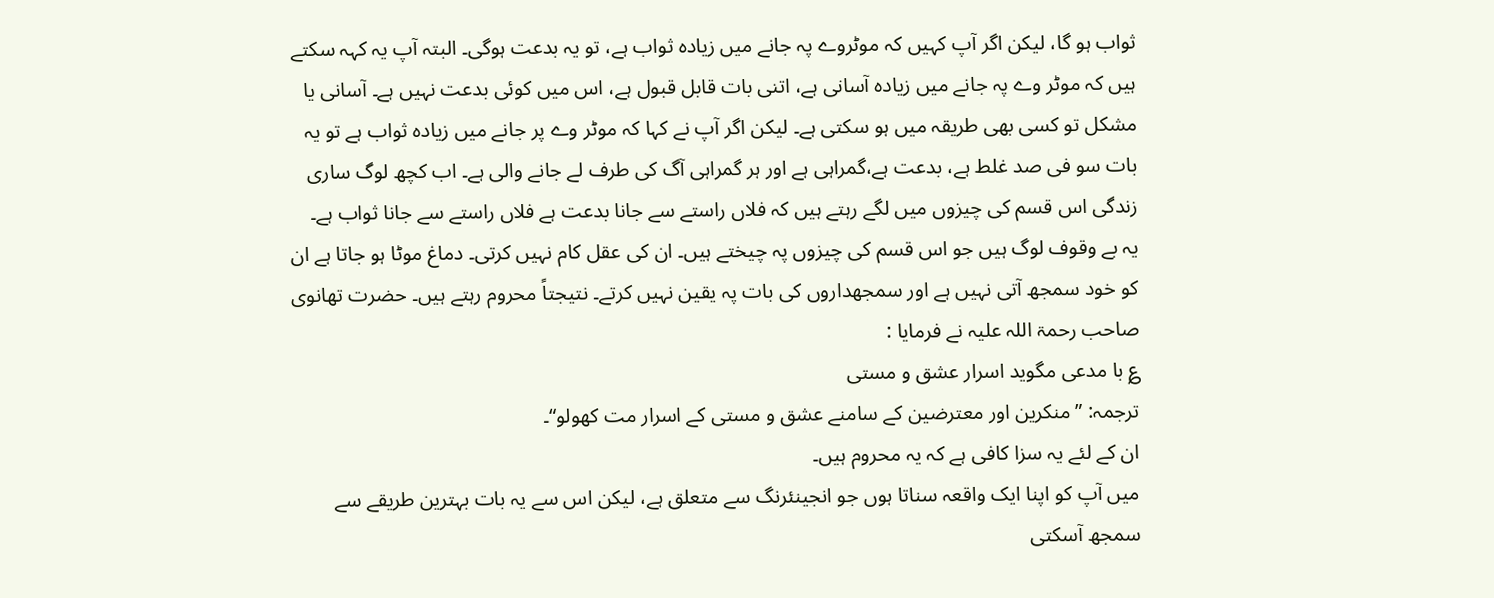ثواب ہو گا، لیکن اگر آپ کہیں کہ موٹروے پہ جانے میں زیادہ ثواب ہے، تو یہ بدعت ہوگی۔ البتہ آپ یہ کہہ سکتے ہیں کہ موٹر وے پہ جانے میں زیادہ آسانی ہے، اتنی بات قابل قبول ہے، اس میں کوئی بدعت نہیں ہے۔ آسانی یا مشکل تو کسی بھی طریقہ میں ہو سکتی ہے۔ لیکن اگر آپ نے کہا کہ موٹر وے پر جانے میں زیادہ ثواب ہے تو یہ بات سو فی صد غلط ہے، بدعت ہے،گمراہی ہے اور ہر گمراہی آگ کی طرف لے جانے والی ہے۔ اب کچھ لوگ ساری زندگی اس قسم کی چیزوں میں لگے رہتے ہیں کہ فلاں راستے سے جانا بدعت ہے فلاں راستے سے جانا ثواب ہے۔ یہ بے وقوف لوگ ہیں جو اس قسم کی چیزوں پہ چیختے ہیں۔ ان کی عقل کام نہیں کرتی۔ دماغ موٹا ہو جاتا ہے ان کو خود سمجھ آتی نہیں ہے اور سمجھداروں کی بات پہ یقین نہیں کرتے۔ نتیجتاً محروم رہتے ہیں۔ حضرت تھانوی صاحب رحمۃ اللہ علیہ نے فرمایا :
؏ با مدعی مگوید اسرار عشق و مستی
ترجمہ: ”منکرین اور معترضین کے سامنے عشق و مستی کے اسرار مت کھولو“۔
ان کے لئے یہ سزا کافی ہے کہ یہ محروم ہیں۔
میں آپ کو اپنا ایک واقعہ سناتا ہوں جو انجینئرنگ سے متعلق ہے، لیکن اس سے یہ بات بہترین طریقے سے سمجھ آسکتی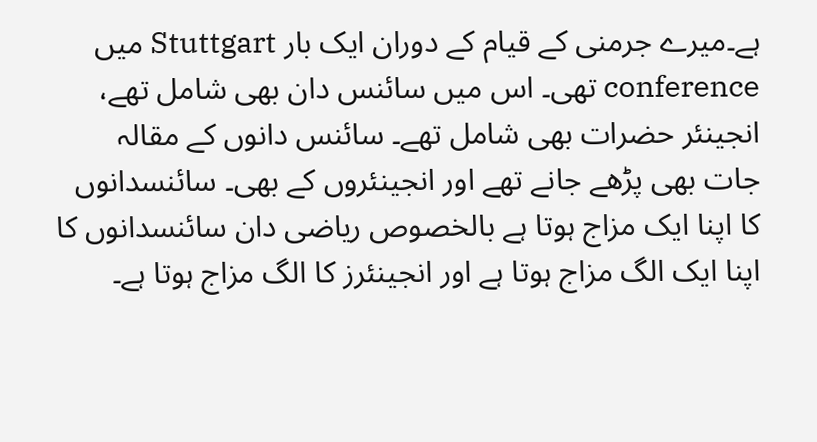ہے۔میرے جرمنی کے قیام کے دوران ایک بار Stuttgart میں conference تھی۔ اس میں سائنس دان بھی شامل تھے، انجینئر حضرات بھی شامل تھے۔ سائنس دانوں کے مقالہ جات بھی پڑھے جانے تھے اور انجینئروں کے بھی۔ سائنسدانوں کا اپنا ایک مزاج ہوتا ہے بالخصوص ریاضی دان سائنسدانوں کا اپنا ایک الگ مزاج ہوتا ہے اور انجینئرز کا الگ مزاج ہوتا ہے۔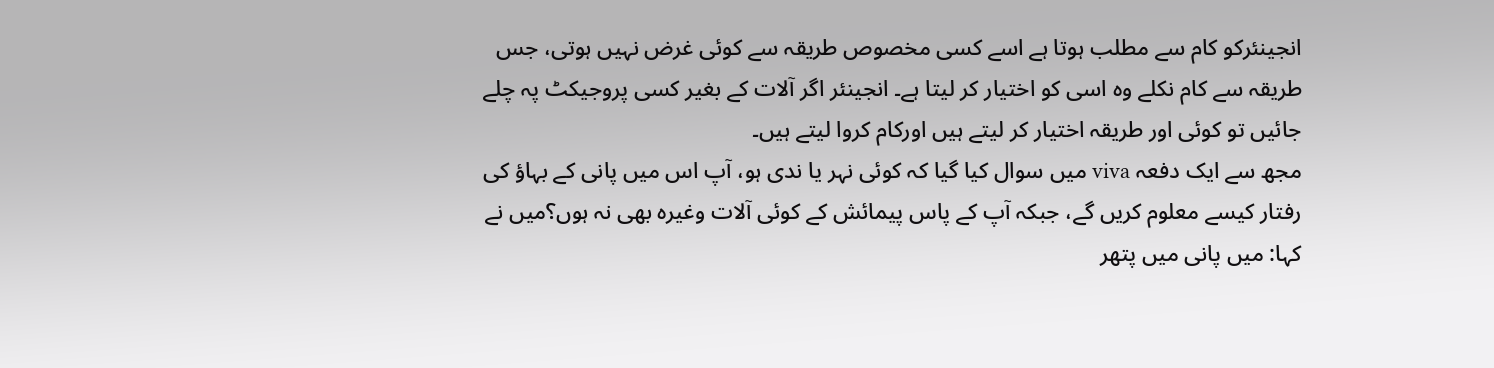انجینئرکو کام سے مطلب ہوتا ہے اسے کسی مخصوص طریقہ سے کوئی غرض نہیں ہوتی، جس طریقہ سے کام نکلے وہ اسی کو اختیار کر لیتا ہے۔ انجینئر اگر آلات کے بغیر کسی پروجیکٹ پہ چلے جائیں تو کوئی اور طریقہ اختیار کر لیتے ہیں اورکام کروا لیتے ہیں۔
مجھ سے ایک دفعہ viva میں سوال کیا گیا کہ کوئی نہر یا ندی ہو، آپ اس میں پانی کے بہاؤ کی رفتار کیسے معلوم کریں گے، جبکہ آپ کے پاس پیمائش کے کوئی آلات وغیرہ بھی نہ ہوں؟میں نے کہا: میں پانی میں پتھر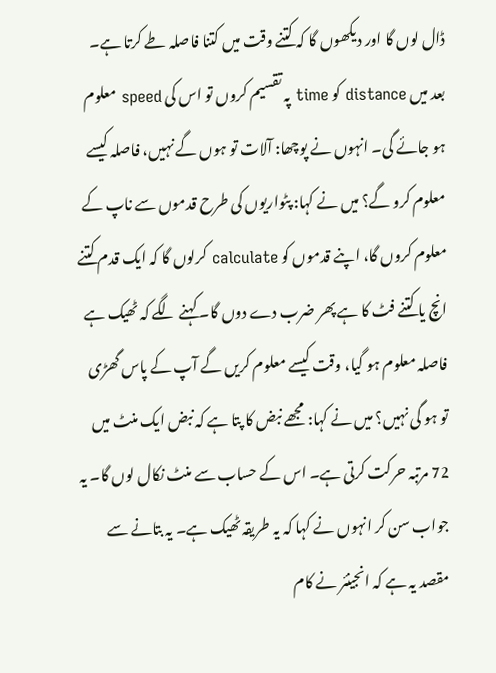ڈال لوں گا اور دیکھوں گا کہ کتنے وقت میں کتنا فاصلہ طے کرتا ہے۔ بعد میں distance کو time پہ تقسیم کروں تو اس کی speed معلوم ہو جائے گی۔ انہوں نے پوچھا: آلات تو ہوں گے نہیں، فاصلہ کیسے معلوم کرو گے؟ میں نے کہا: پٹواریوں کی طرح قدموں سے ناپ کے معلوم کروں گا، اپنے قدموں کو calculate کرلوں گا کہ ایک قدم کتنے انچ یا کتنے فٹ کا ہے پھر ضرب دے دوں گا۔ کہنے لگے کہ ٹھیک ہے فاصلہ معلوم ہو گیا، وقت کیسے معلوم کریں گے آپ کے پاس گھڑی تو ہو گی نہیں؟ میں نے کہا: مجھے نبض کا پتا ہے کہ نبض ایک منٹ میں 72 مرتبہ حرکت کرتی ہے۔ اس کے حساب سے منٹ نکال لوں گا۔ یہ جواب سن کر انہوں نے کہا کہ یہ طریقہ ٹھیک ہے۔ یہ بتانے سے مقصد یہ ہے کہ انجینئر نے کام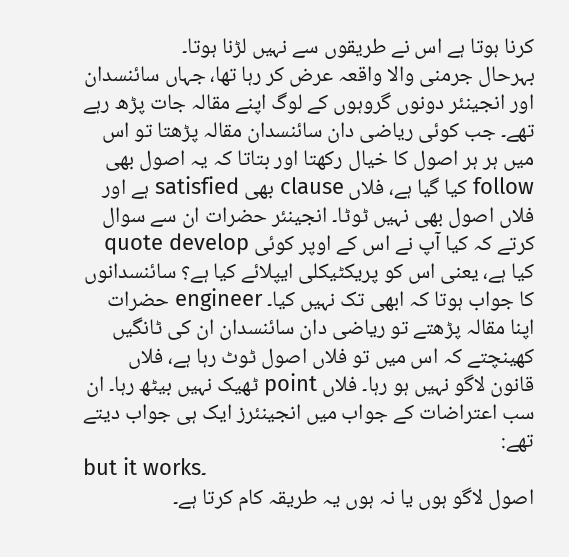کرنا ہوتا ہے اس نے طریقوں سے نہیں لڑنا ہوتا۔
بہرحال جرمنی والا واقعہ عرض کر رہا تھا، جہاں سائنسدان اور انجینئر دونوں گروہوں کے لوگ اپنے مقالہ جات پڑھ رہے تھے۔ جب کوئی ریاضی دان سائنسدان مقالہ پڑھتا تو اس میں ہر ہر اصول کا خیال رکھتا اور بتاتا کہ یہ اصول بھی follow کیا گیا ہے، فلاں clause بھی satisfied ہے اور فلاں اصول بھی نہیں ٹوٹا۔ انجینئر حضرات ان سے سوال کرتے کہ کیا آپ نے اس کے اوپر کوئی quote develop کیا ہے، یعنی اس کو پریکٹیکلی ایپلائے کیا ہے؟ سائنسدانوں کا جواب ہوتا کہ ابھی تک نہیں کیا۔ engineer حضرات اپنا مقالہ پڑھتے تو ریاضی دان سائنسدان ان کی ٹانگیں کھینچتے کہ اس میں تو فلاں اصول ٹوٹ رہا ہے، فلاں قانون لاگو نہیں ہو رہا۔ فلاں point ٹھیک نہیں بیٹھ رہا۔ ان سب اعتراضات کے جواب میں انجینئرز ایک ہی جواب دیتے تھے:
but it works۔
اصول لاگو ہوں یا نہ ہوں یہ طریقہ کام کرتا ہے۔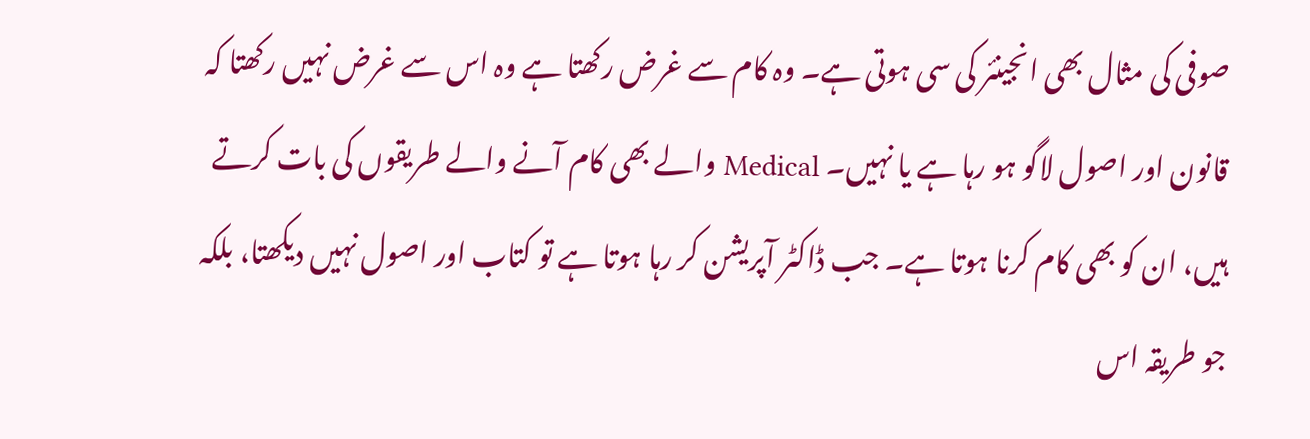صوفی کی مثال بھی انجینئر کی سی ہوتی ہے۔ وہ کام سے غرض رکھتا ہے وہ اس سے غرض نہیں رکھتا کہ قانون اور اصول لاگو ہو رہا ہے یا نہیں۔ Medical والے بھی کام آنے والے طریقوں کی بات کرتے ہیں، ان کو بھی کام کرنا ہوتا ہے۔ جب ڈاکٹر آپریشن کر رہا ہوتا ہے تو کتاب اور اصول نہیں دیکھتا، بلکہ جو طریقہ اس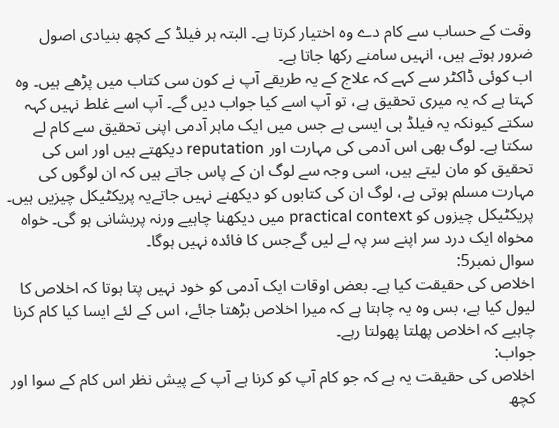وقت کے حساب سے کام دے وہ اختیار کرتا ہے۔ البتہ ہر فیلڈ کے کچھ بنیادی اصول ضرور ہوتے ہیں، انہیں سامنے رکھا جاتا ہے۔
اب کوئی ڈاکٹر سے کہے کہ علاج کے یہ طریقے آپ نے کون سی کتاب میں پڑھے ہیں۔ وہ کہتا ہے کہ یہ میری تحقیق ہے، تو آپ اسے کیا جواب دیں گے۔ آپ اسے غلط نہیں کہہ سکتے کیونکہ یہ فیلڈ ہی ایسی ہے جس میں ایک ماہر آدمی اپنی تحقیق سے کام لے سکتا ہے۔ لوگ بھی اس آدمی کی مہارت اور reputation دیکھتے ہیں اور اس کی تحقیق کو مان لیتے ہیں، اسی وجہ سے لوگ ان کے پاس جاتے ہیں کہ ان لوگوں کی مہارت مسلم ہوتی ہے، لوگ ان کی کتابوں کو دیکھنے نہیں جاتےیہ پریکٹیکل چیزیں ہیں۔ پریکٹیکل چیزوں کو practical context میں دیکھنا چاہیے ورنہ پریشانی ہو گی۔ خواہ مخواہ ایک درد سر اپنے سر پہ لے لیں گےجس کا فائدہ نہیں ہوگا۔
سوال نمبر5:
اخلاص کی حقیقت کیا ہے۔ بعض اوقات ایک آدمی کو خود نہیں پتا ہوتا کہ اخلاص کا لیول کیا ہے، بس وہ یہ چاہتا ہے کہ میرا اخلاص بڑھتا جائے، اس کے لئے ایسا کیا کام کرنا چاہیے کہ اخلاص پھلتا پھولتا رہے۔
جواب:
اخلاص کی حقیقت یہ ہے کہ جو کام آپ کو کرنا ہے آپ کے پیش نظر اس کام کے سوا اور کچھ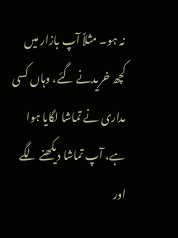نہ ہو۔ مثلاً آپ بازار میں کچھ خریدنے گئے، وہاں کسی مداری نے تماشا لگایا ہوا ہے، آپ تماشا دیکھنے لگے اور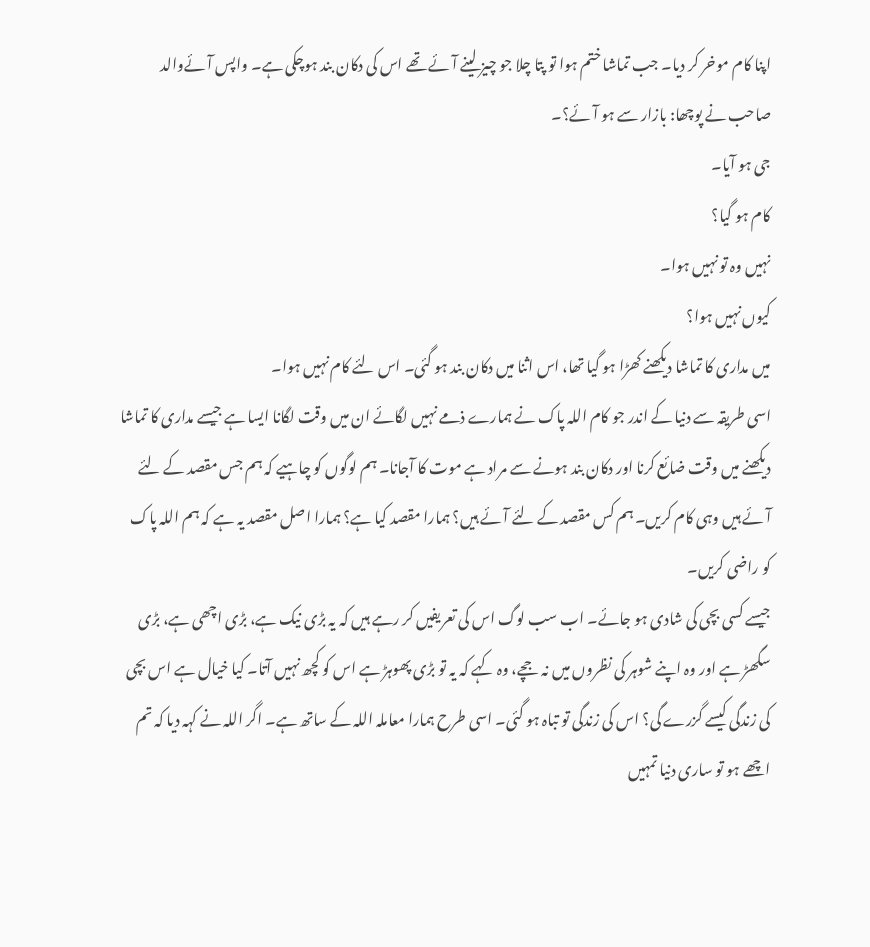اپنا کام موخر کر دیا۔ جب تماشا ختم ہوا تو پتا چلا جو چیز لینے آئے تھے اس کی دکان بند ہوچکی ہے۔ واپس آ ئےوالد صاحب نے پوچھا: بازار سے ہو آئے؟۔
جی ہو آیا۔
کام ہو گیا؟
نہیں وہ تو نہیں ہوا۔
کیوں نہیں ہوا؟
میں مداری کا تماشا دیکھنے کھڑا ہو گیا تھا، اس اثنا میں دکان بند ہو گئی۔ اس لئے کام نہیں ہوا۔
اسی طریقہ سے دنیا کے اندر جو کام اللہ پاک نے ہمارے ذمے نہیں لگائے ان میں وقت لگانا ایسا ہے جیسے مداری کا تماشا دیکھنے میں وقت ضائع کرنا اور دکان بند ہونے سے مراد ہے موت کا آجانا۔ ہم لوگوں کو چاہیے کہ ہم جس مقصد کے لئے آئے ہیں وہی کام کریں۔ ہم کس مقصد کے لئے آئے ہیں؟ ہمارا مقصد کیا ہے؟ ہمارا اصل مقصد یہ ہے کہ ہم اللہ پاک کو راضی کریں۔
جیسے کسی بچی کی شادی ہو جائے۔ اب سب لوگ اس کی تعریفیں کر رہے ہیں کہ یہ بڑی نیک ہے، بڑی اچھی ہے، بڑی سگھڑ ہے اور وہ اپنے شوہر کی نظروں میں نہ جچے، وہ کہے کہ یہ تو بڑی پھوہڑ ہے اس کو کچھ نہیں آتا۔ کیا خیال ہے اس بچی کی زندگی کیسے گزرے گی؟ اس کی زندگی تو تباہ ہو گئی۔ اسی طرح ہمارا معاملہ اللہ کے ساتھ ہے۔ اگر اللہ نے کہہ دیا کہ تم اچھے ہو تو ساری دنیا تمہیں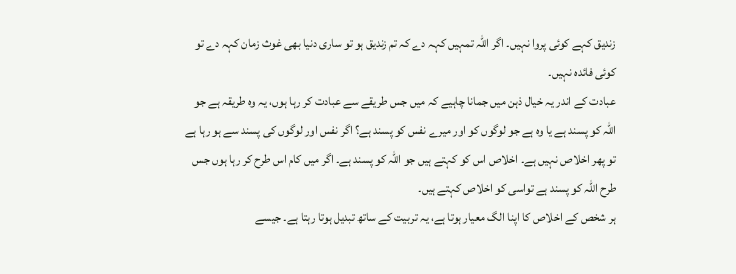زندیق کہے کوئی پروا نہیں۔ اگر اللہ تمہیں کہہ دے کہ تم زندیق ہو تو ساری دنیا بھی غوث زمان کہہ دے تو کوئی فائدہ نہیں۔
عبادت کے اندر یہ خیال ذہن میں جمانا چاہیے کہ میں جس طریقے سے عبادت کر رہا ہوں، یہ وہ طریقہ ہے جو اللہ کو پسند ہے یا وہ ہے جو لوگوں کو اور میرے نفس کو پسند ہے؟ اگر نفس اور لوگوں کی پسند سے ہو رہا ہے تو پھر اخلاص نہیں ہے۔ اخلاص اس کو کہتے ہیں جو اللہ کو پسند ہے۔ اگر میں کام اس طرح کر رہا ہوں جس طرح اللہ کو پسند ہے تواسی کو اخلاص کہتے ہیں۔
ہر شخص کے اخلاص کا اپنا الگ معیار ہوتا ہے، یہ تربیت کے ساتھ تبدیل ہوتا رہتا ہے۔ جیسے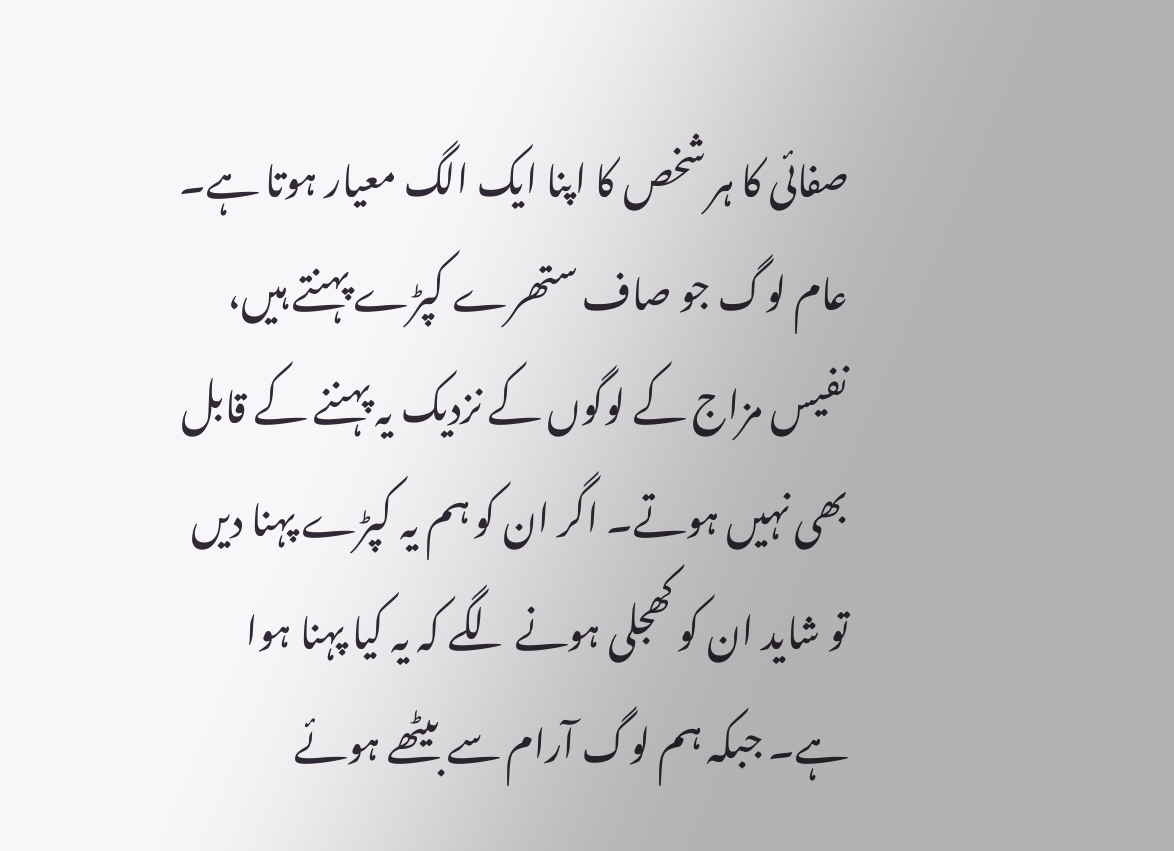صفائی کا ہر شخص کا اپنا ایک الگ معیار ہوتا ہے۔ عام لوگ جو صاف ستھرے کپڑے پہنتے ہیں، نفیس مزاج کے لوگوں کے نزدیک یہ پہننے کے قابل بھی نہیں ہوتے۔ اگر ان کو ہم یہ کپڑے پہنا دیں تو شاید ان کو کھجلی ہونے لگے کہ یہ کیا پہنا ہوا ہے۔ جبکہ ہم لوگ آرام سے بیٹھے ہوئے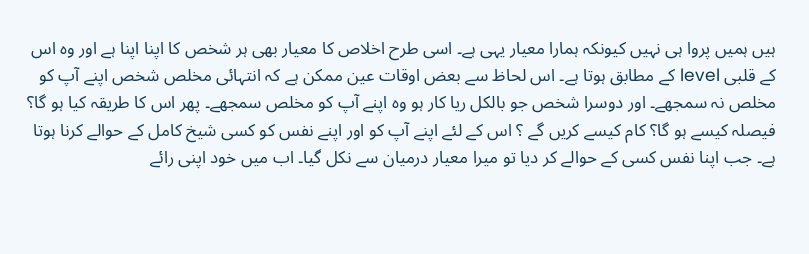ہیں ہمیں پروا ہی نہیں کیونکہ ہمارا معیار یہی ہے۔ اسی طرح اخلاص کا معیار بھی ہر شخص کا اپنا اپنا ہے اور وہ اس کے قلبی level کے مطابق ہوتا ہے۔ اس لحاظ سے بعض اوقات عین ممکن ہے کہ انتہائی مخلص شخص اپنے آپ کو مخلص نہ سمجھے۔ اور دوسرا شخص جو بالکل ریا کار ہو وہ اپنے آپ کو مخلص سمجھے۔ پھر اس کا طریقہ کیا ہو گا؟ فیصلہ کیسے ہو گا؟ کام کیسے کریں گے ؟ اس کے لئے اپنے آپ کو اور اپنے نفس کو کسی شیخ کامل کے حوالے کرنا ہوتا ہے۔ جب اپنا نفس کسی کے حوالے کر دیا تو میرا معیار درمیان سے نکل گیا۔ اب میں خود اپنی رائے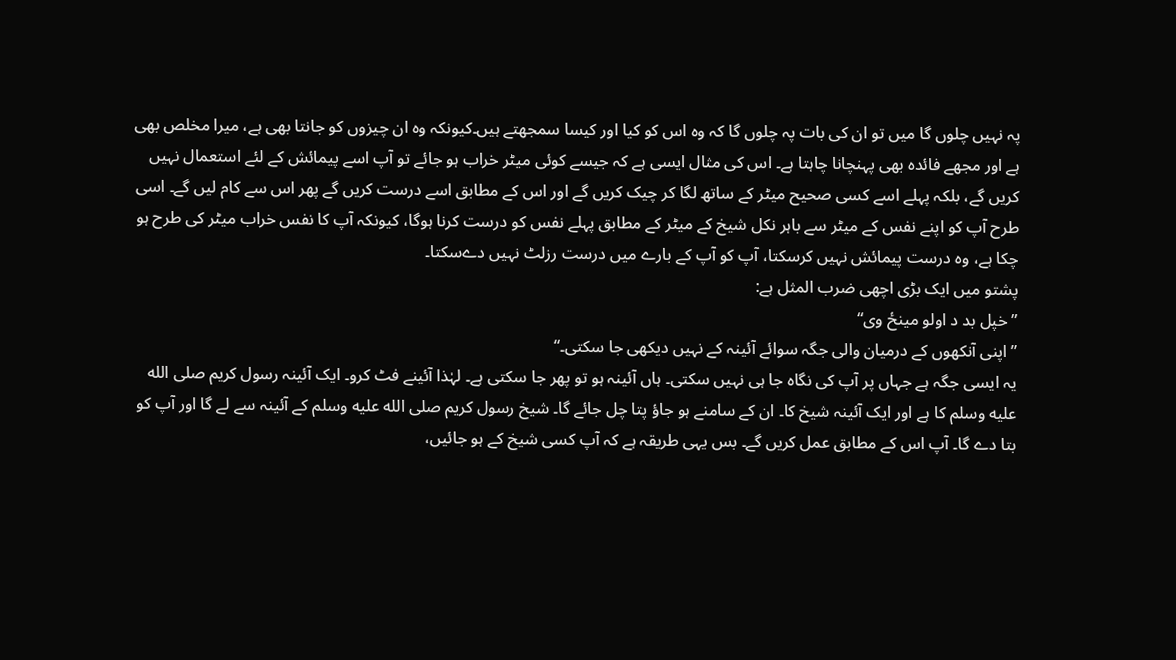پہ نہیں چلوں گا میں تو ان کی بات پہ چلوں گا کہ وہ اس کو کیا اور کیسا سمجھتے ہیں۔کیونکہ وہ ان چیزوں کو جانتا بھی ہے، میرا مخلص بھی ہے اور مجھے فائدہ بھی پہنچانا چاہتا ہے۔ اس کی مثال ایسی ہے کہ جیسے کوئی میٹر خراب ہو جائے تو آپ اسے پیمائش کے لئے استعمال نہیں کریں گے، بلکہ پہلے اسے کسی صحیح میٹر کے ساتھ لگا کر چیک کریں گے اور اس کے مطابق اسے درست کریں گے پھر اس سے کام لیں گے۔ اسی طرح آپ کو اپنے نفس کے میٹر سے باہر نکل شیخ کے میٹر کے مطابق پہلے نفس کو درست کرنا ہوگا، کیونکہ آپ کا نفس خراب میٹر کی طرح ہو چکا ہے، وہ درست پیمائش نہیں کرسکتا، آپ کو آپ کے بارے میں درست رزلٹ نہیں دےسکتا۔
پشتو میں ایک بڑی اچھی ضرب المثل ہے:
”خپل بد د اولو مینځ وی“
” اپنی آنکھوں کے درمیان والی جگہ سوائے آئینہ کے نہیں دیکھی جا سکتی۔“
یہ ایسی جگہ ہے جہاں پر آپ کی نگاہ جا ہی نہیں سکتی۔ ہاں آئینہ ہو تو پھر جا سکتی ہے۔ لہٰذا آئینے فٹ کرو۔ ایک آئینہ رسول کریم صلى الله عليه وسلم کا ہے اور ایک آئینہ شیخ کا۔ ان کے سامنے ہو جاؤ پتا چل جائے گا۔ شیخ رسول کریم صلى الله عليه وسلم کے آئینہ سے لے گا اور آپ کو بتا دے گا۔ آپ اس کے مطابق عمل کریں گے۔ بس یہی طریقہ ہے کہ آپ کسی شیخ کے ہو جائیں،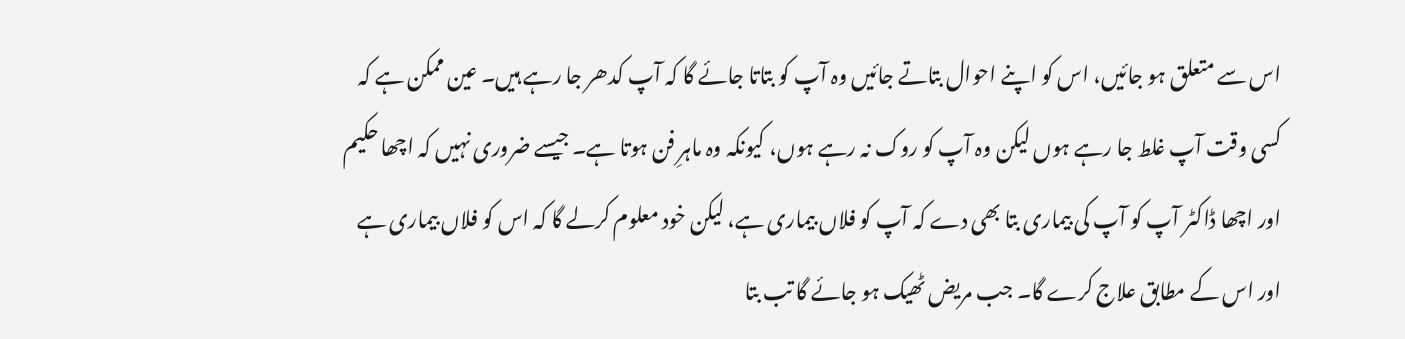اس سے متعلق ہو جائیں، اس کو اپنے احوال بتاتے جائیں وہ آپ کو بتاتا جائے گا کہ آپ کدھر جا رہے ہیں۔ عین ممکن ہے کہ کسی وقت آپ غلط جا رہے ہوں لیکن وہ آپ کو روک نہ رہے ہوں، کیونکہ وہ ماہرِ فن ہوتا ہے۔ جیسے ضروری نہیں کہ اچھا حکیم اور اچھا ڈاکٹر آپ کو آپ کی بیماری بتا بھی دے کہ آپ کو فلاں بیماری ہے، لیکن خود معلوم کرلے گا کہ اس کو فلاں بیماری ہے اور اس کے مطابق علاج کرے گا۔ جب مریض ٹھیک ہو جائے گا تب بتا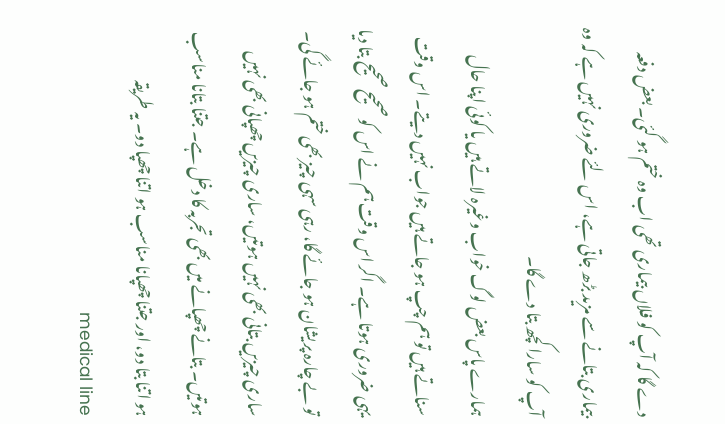دے گا کہ آپ کو فلاں بیماری تھی اب وہ ختم ہو گئی۔ بعض دفعہ بیماری بتانے سے مزید بڑھ جاتی ہے، اس لئے ضروری نہیں ہے کہ وہ آپ کو سارا کچھ بتا دے گا۔
ہمارے پاس بعض لوگ خواب وغیرہ لاتے ہیں یا کوئی اپنا حال سناتے ہیں تو ہم چپ ہو جاتے ہیں جواب نہیں دیتے۔ اس وقت یہی ضروری ہوتا ہے۔ اگر اس وقت ہم نے اس کو صحیح صحیح بتا دیا تو بے چارہ پریشان ہو جائے گا، رہی سہی چیز بھی ختم ہو جائے گی۔ ساری چیزیں بتانی بھی نہیں ہوتیں، ساری چیزیں چھپانی بھی نہیں ہوتیں۔ بتانے چھپانے میں بھی تجربہ کا دخل ہے۔ جتنا بتانا مناسب ہو اتنا بتا دو، اور جتنا چھپانا مناسب ہو اتنا چھپا دو۔ یہ طریقہ medical line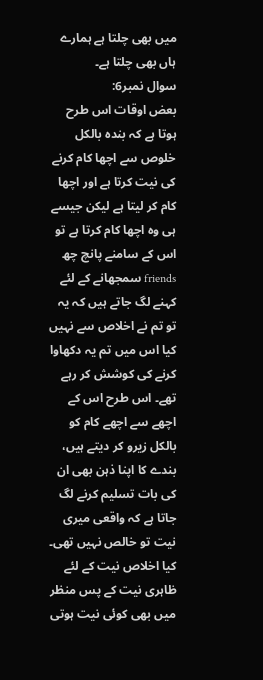میں بھی چلتا ہے ہمارے ہاں بھی چلتا ہے۔
سوال نمبر6:
بعض اوقات اس طرح ہوتا ہے کہ بندہ بالکل خلوص سے اچھا کام کرنے کی نیت کرتا ہے اور اچھا کام کر لیتا ہے لیکن جیسے ہی وہ اچھا کام کرتا ہے تو اس کے سامنے پانچ چھ friends سمجھانے کے لئے کہنے لگ جاتے ہیں کہ یہ تو تم نے اخلاص سے نہیں کیا اس میں تم یہ دکھاوا کرنے کی کوشش کر رہے تھے۔ اس طرح اس کے اچھے سے اچھے کام کو بالکل زیرو کر دیتے ہیں، بندے کا اپنا ذہن بھی ان کی بات تسلیم کرنے لگ جاتا ہے کہ واقعی میری نیت تو خالص نہیں تھی۔ کیا اخلاص نیت کے لئے ظاہری نیت کے پس منظر میں بھی کوئی نیت ہوتی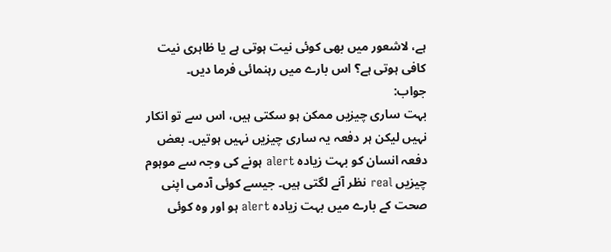ہے، لاشعور میں بھی کوئی نیت ہوتی ہے یا ظاہری نیت کافی ہوتی ہے؟ اس بارے میں رہنمائی فرما دیں۔
جواب:
بہت ساری چیزیں ممکن ہو سکتی ہیں، اس سے تو انکار نہیں لیکن ہر دفعہ یہ ساری چیزیں نہیں ہوتیں۔ بعض دفعہ انسان کو بہت زیادہ alert ہونے کی وجہ سے موہوم چیزیں real نظر آنے لگتی ہیں۔ جیسے کوئی آدمی اپنی صحت کے بارے میں بہت زیادہ alert ہو اور وہ کوئی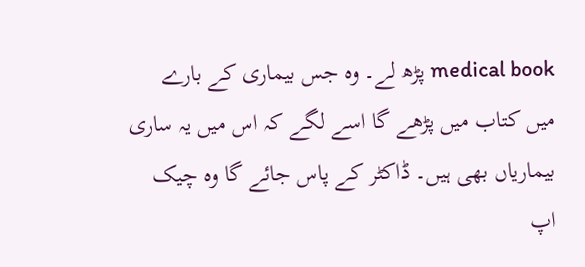medical book پڑھ لے۔ وہ جس بیماری کے بارے میں کتاب میں پڑھے گا اسے لگے کہ اس میں یہ ساری بیماریاں بھی ہیں۔ ڈاکٹر کے پاس جائے گا وہ چیک اپ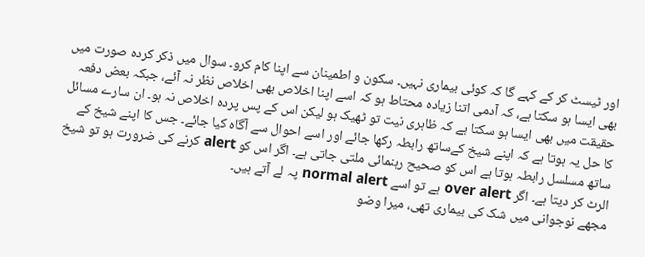اور ٹیسٹ کر کے کہے گا کہ کوئی بیماری نہیں۔ سکون و اطمینان سے اپنا کام کرو۔ سوال میں ذکر کردہ صورت میں بھی ایسا ہو سکتا ہے، کہ آدمی اتنا زیادہ محتاط ہو کہ اسے اپنا اخلاص بھی اخلاص نظر نہ آئے، جبکہ بعض دفعہ حقیقت میں بھی ایسا ہو سکتا ہے کہ ظاہری نیت تو ٹھیک ہو لیکن اس کے پس پردہ اخلاص نہ ہو۔ ان سارے مسائل کا حل یہ ہوتا ہے کہ اپنے شیخ کےساتھ رابطہ رکھا جائے اور اسے احوال سے آگاہ کیا جائے۔ جس کا اپنے شیخ کے ساتھ مسلسل رابطہ ہوتا ہے اس کو صحیح رہنمائی ملتی جاتی ہے۔ اگر اس کو alert کرنے کی ضرورت ہو تو شیخ الرٹ کر دیتا ہے۔ اگر over alert ہے تو اسے normal alert پہ لے آتے ہیں۔
مجھے نوجوانی میں شک کی بیماری تھی، میرا وضو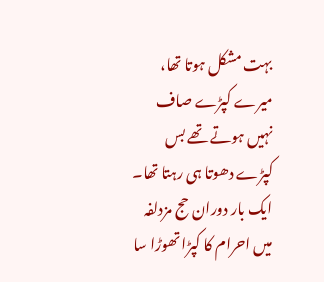بہت مشکل ہوتا تھا، میرے کپڑے صاف نہیں ہوتے تھے بس کپڑے دھوتا ہی رہتا تھا۔ ایک بار دوران حج مزدلفہ میں احرام کا کپڑا تھوڑا سا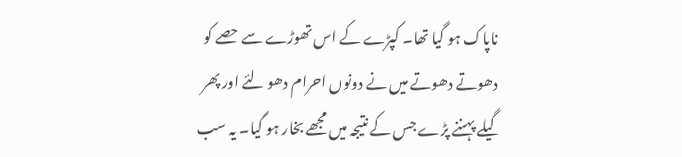ناپاک ہو گیا تھا۔ کپڑے کے اس تھوڑے سے حصے کو دھوتے دھوتے میں نے دونوں احرام دھو لئے اور پھر گیلے پہننے پڑے جس کے نتیجہ میں مجھے بخار ہو گیا۔ یہ سب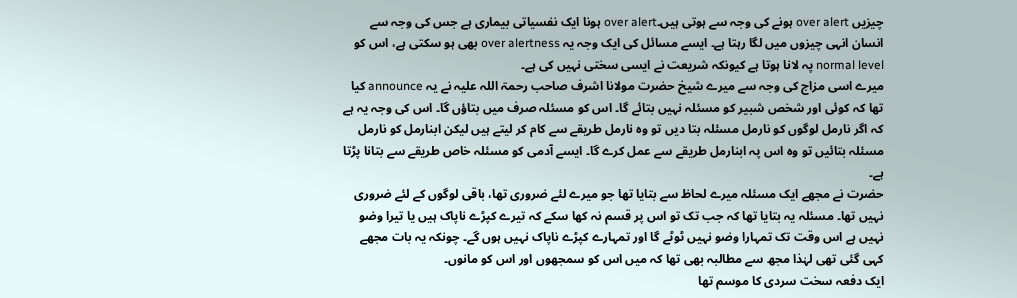چیزیں over alert ہونے کی وجہ سے ہوتی ہیں۔over alert ہونا ایک نفسیاتی بیماری ہے جس کی وجہ سے انسان انہی چیزوں میں لگا رہتا ہے۔ ایسے مسائل کی ایک وجہ یہ over alertness بھی ہو سکتی ہے، اس کو normal level پہ لانا ہوتا ہے کیونکہ شریعت نے ایسی سختی نہیں کی ہے۔
میرے اسی مزاج کی وجہ سے میرے شیخ حضرت مولانا اشرف صاحب رحمۃ اللہ علیہ نے یہ announce کیا تھا کہ کوئی اور شخص شبیر کو مسئلہ نہیں بتائے گا۔ اس کو مسئلہ صرف میں بتاؤں گا۔ اس کی وجہ یہ ہے کہ اگر نارمل لوگوں کو نارمل مسئلہ بتا دیں تو وہ نارمل طریقے سے کام کر لیتے ہیں لیکن ابنارمل کو نارمل مسئلہ بتائیں تو وہ اس پہ ابنارمل طریقے سے عمل کرے گا۔ ایسے آدمی کو مسئلہ خاص طریقے سے بتانا پڑتا ہے۔
حضرت نے مجھے ایک مسئلہ میرے لحاظ سے بتایا تھا جو میرے لئے ضروری تھا، باقی لوگوں کے لئے ضروری نہیں تھا۔ مسئلہ یہ بتایا تھا کہ جب تک تو اس پر قسم نہ کھا سکے کہ تیرے کپڑے ناپاک ہیں یا تیرا وضو نہیں ہے اس وقت تک تمہارا وضو نہیں ٹوٹے گا اور تمہارے کپڑے ناپاک نہیں ہوں گے۔ چونکہ یہ بات مجھے کہی گئی تھی لہٰذا مجھ سے مطالبہ بھی تھا کہ میں اس کو سمجھوں اور اس کو مانوں۔
ایک دفعہ سخت سردی کا موسم تھا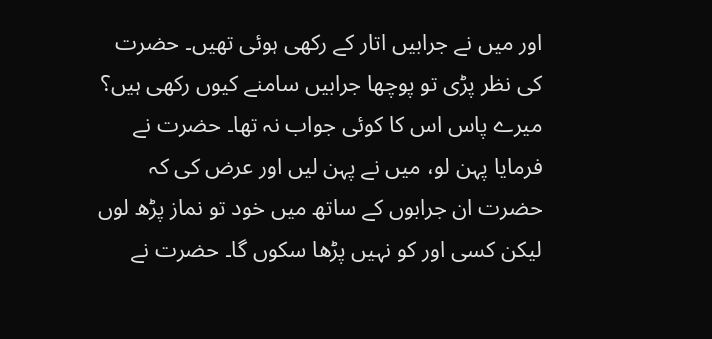اور میں نے جرابیں اتار کے رکھی ہوئی تھیں۔ حضرت کی نظر پڑی تو پوچھا جرابیں سامنے کیوں رکھی ہیں؟ میرے پاس اس کا کوئی جواب نہ تھا۔ حضرت نے فرمایا پہن لو، میں نے پہن لیں اور عرض کی کہ حضرت ان جرابوں کے ساتھ میں خود تو نماز پڑھ لوں لیکن کسی اور کو نہیں پڑھا سکوں گا۔ حضرت نے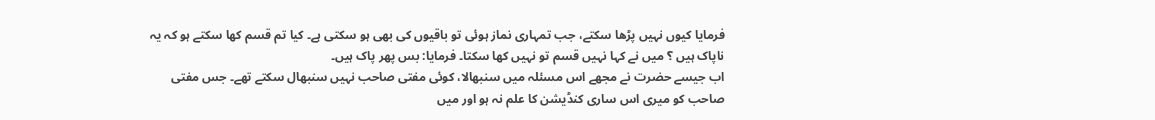فرمایا کیوں نہیں پڑھا سکتے، جب تمہاری نماز ہوئی تو باقیوں کی بھی ہو سکتی ہے۔ کیا تم قسم کھا سکتے ہو کہ یہ ناپاک ہیں ؟ میں نے کہا نہیں قسم تو نہیں کھا سکتا۔ فرمایا: بس پھر پاک ہیں۔
اب جیسے حضرت نے مجھے اس مسئلہ میں سنبھالا، کوئی مفتی صاحب نہیں سنبھال سکتے تھے۔ جس مفتی صاحب کو میری اس ساری کنڈیشن کا علم نہ ہو اور میں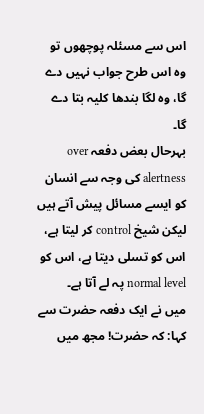اس سے مسئلہ پوچھوں تو وہ اس طرح جواب نہیں دے گا، وہ لگا بندھا کلیہ بتا دے گا۔
بہرحال بعض دفعہ over alertness کی وجہ سے انسان کو ایسے مسائل پیش آتے ہیں لیکن شیخ control کر لیتا ہے، اس کو تسلی دیتا ہے، اس کو normal level پہ لے آتا ہے۔
میں نے ایک دفعہ حضرت سے کہا: کہ حضرت! مجھ میں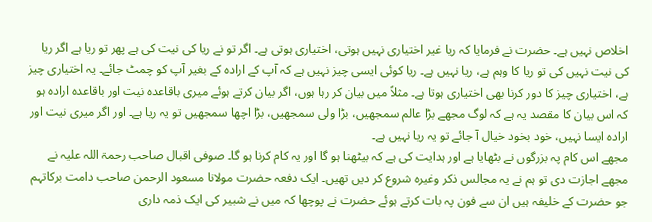اخلاص نہیں ہے۔ حضرت نے فرمایا کہ ریا غیر اختیاری نہیں ہوتی، اختیاری ہوتی ہے۔ اگر تو نے ریا کی نیت کی ہے پھر تو ریا ہے اگر ریا کی نیت نہیں کی تو ریا کا وہم ہے، ریا نہیں ہے۔ ریا کوئی ایسی چیز نہیں ہے کہ آپ کے ارادہ کے بغیر آپ کو چمٹ جائے۔ یہ اختیاری چیز ہے، اختیاری چیز کا دور کرنا بھی اختیاری ہوتا ہے۔ مثلاً میں بیان کر رہا ہوں، اگر بیان کرتے ہوئے میری باقاعدہ نیت اور باقاعدہ ارادہ ہو کہ اس بیان کا مقصد یہ ہے کہ لوگ مجھے بڑا عالم سمجھیں، بڑا ولی سمجھیں، بڑا اچھا سمجھیں تو یہ ریا ہے۔ اور اگر میری نیت اور ارادہ ایسا نہیں، خود بخود خیال آ جائے تو یہ ریا نہیں ہے۔
مجھے اس کام پہ بزرگوں نے بٹھایا ہے اور ہدایت کی ہے کہ بیٹھنا ہو گا اور یہ کام کرنا ہو گا۔ صوفی اقبال صاحب رحمۃ اللہ علیہ نے مجھے اجازت دی تو ہم نے یہ مجالس ذکر وغیرہ شروع کر دیں تھیں۔ ایک دفعہ حضرت مولانا مسعود الرحمن صاحب دامت برکاتہم جو حضرت کے خلیفہ ہیں ان سے فون پہ بات کرتے ہوئے حضرت نے پوچھا کہ میں نے شبیر کی ایک ذمہ داری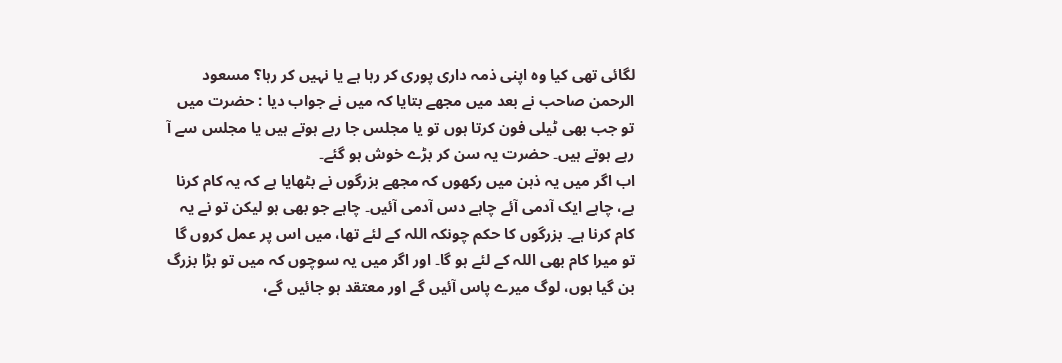لگائی تھی کیا وہ اپنی ذمہ داری پوری کر رہا ہے یا نہیں کر رہا؟ مسعود الرحمن صاحب نے بعد میں مجھے بتایا کہ میں نے جواب دیا : حضرت میں تو جب بھی ٹیلی فون کرتا ہوں تو یا مجلس جا رہے ہوتے ہیں یا مجلس سے آ رہے ہوتے ہیں۔ حضرت یہ سن کر بڑے خوش ہو گئے۔
اب اگر میں یہ ذہن میں رکھوں کہ مجھے بزرگوں نے بٹھایا ہے کہ یہ کام کرنا ہے، چاہے ایک آدمی آئے چاہے دس آدمی آئیں۔ چاہے جو بھی ہو لیکن تو نے یہ کام کرنا ہے۔ بزرگوں کا حکم چونکہ اللہ کے لئے تھا، میں اس پر عمل کروں گا تو میرا کام بھی اللہ کے لئے ہو گا۔ اور اگر میں یہ سوچوں کہ میں تو بڑا بزرگ بن گیا ہوں، لوگ میرے پاس آئیں گے اور معتقد ہو جائیں گے،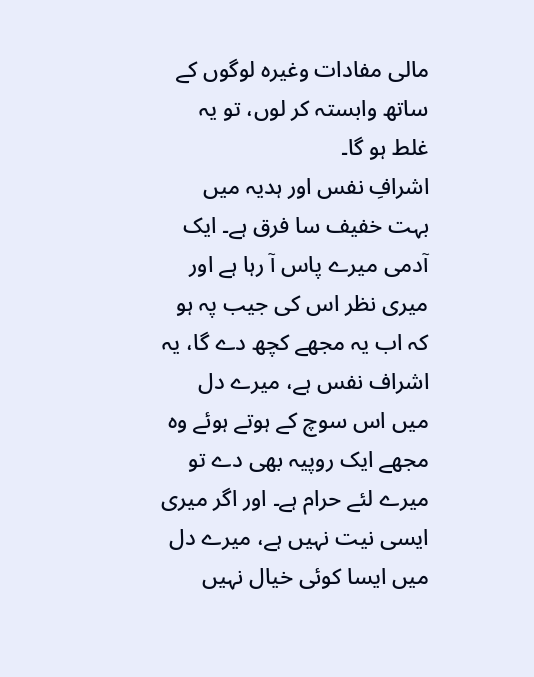مالی مفادات وغیرہ لوگوں کے ساتھ وابستہ کر لوں، تو یہ غلط ہو گا۔
اشرافِ نفس اور ہدیہ میں بہت خفیف سا فرق ہے۔ ایک آدمی میرے پاس آ رہا ہے اور میری نظر اس کی جیب پہ ہو کہ اب یہ مجھے کچھ دے گا، یہ اشراف نفس ہے، میرے دل میں اس سوچ کے ہوتے ہوئے وہ مجھے ایک روپیہ بھی دے تو میرے لئے حرام ہے۔ اور اگر میری ایسی نیت نہیں ہے، میرے دل میں ایسا کوئی خیال نہیں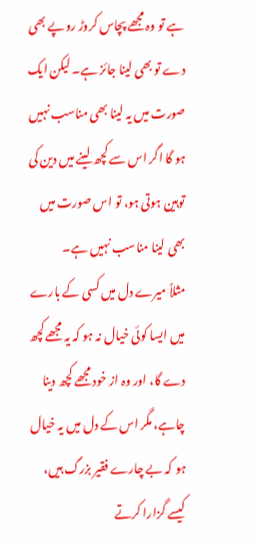ہے تو وہ مجھے پچاس کروڑ روپے بھی دے تو بھی لینا جائز ہے۔ لیکن ایک صورت میں یہ لینا بھی مناسب نہیں ہو گا اگر اس سے کچھ لینے میں دین کی توہین ہوتی ہو، تو اس صورت میں بھی لینا مناسب نہیں ہے۔
مثلاً میرے دل میں کسی کے بارے میں ایسا کوئی خیال نہ ہو کہ یہ مجھے کچھ دے گا، اور وہ از خود مجھے کچھ دینا چاہے، مگر اس کے دل میں یہ خیال ہو کہ بے چارے فقیر بزرگ ہیں، کیسے گزارا کرتے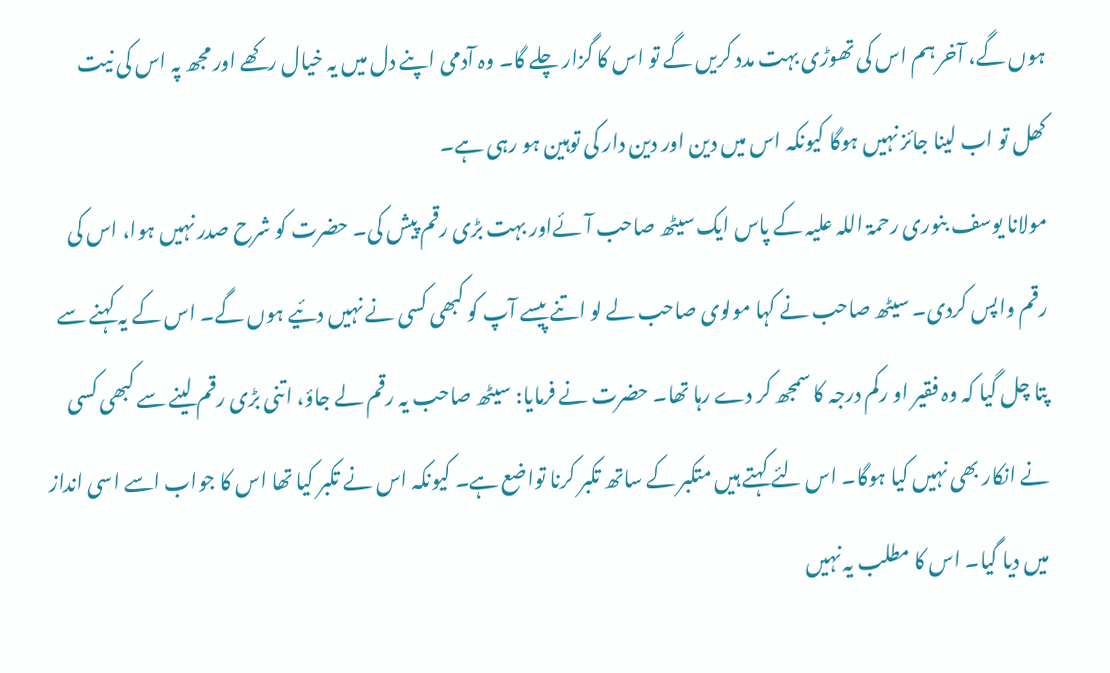ہوں گے، آخر ہم اس کی تھوڑی بہت مدد کریں گے تو اس کا گزار چلے گا۔ وہ آدمی اپنے دل میں یہ خیال رکھے اور مجھ پہ اس کی نیت کھل تو اب لینا جائز نہیں ہوگا کیونکہ اس میں دین اور دین دار کی توہین ہو رہی ہے۔
مولانا یوسف بنوری رحمۃ اللہ علیہ کے پاس ایک سیٹھ صاحب آ ئےاور بہت بڑی رقم پیش کی۔ حضرت کو شرح صدر نہیں ہوا، اس کی رقم واپس کردی۔ سیٹھ صاحب نے کہا مولوی صاحب لے لو اتنے پیسے آپ کو کبھی کسی نے نہیں دئیے ہوں گے۔ اس کے یہ کہنے سے پتا چل گیا کہ وہ فقیر او رکم درجہ کا سمجھ کر دے رہا تھا۔ حضرت نے فرمایا: سیٹھ صاحب یہ رقم لے جاؤ، اتنی بڑی رقم لینے سے کبھی کسی نے انکار بھی نہیں کیا ہوگا۔ اس لئے کہتے ہیں متکبر کے ساتھ تکبر کرنا تواضع ہے۔ کیونکہ اس نے تکبر کیا تھا اس کا جواب اسے اسی انداز میں دیا گیا۔ اس کا مطلب یہ نہیں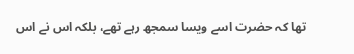تھا کہ حضرت اسے ویسا سمجھ رہے تھے، بلکہ اس نے اس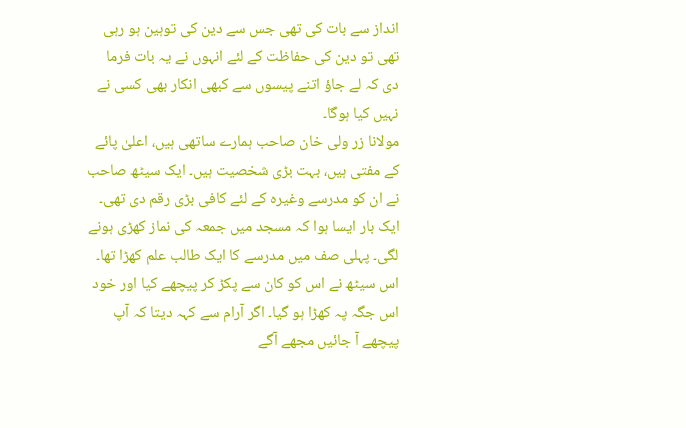انداز سے بات کی تھی جس سے دین کی توہین ہو رہی تھی تو دین کی حفاظت کے لئے انہوں نے یہ بات فرما دی کہ لے جاؤ اتنے پیسوں سے کبھی انکار بھی کسی نے نہیں کیا ہوگا۔
مولانا زر ولی خان صاحب ہمارے ساتھی ہیں، اعلیٰ پائے کے مفتی ہیں، بہت بڑی شخصیت ہیں۔ ایک سیٹھ صاحب نے ان کو مدرسے وغیرہ کے لئے کافی بڑی رقم دی تھی۔ ایک بار ایسا ہوا کہ مسجد میں جمعہ کی نماز کھڑی ہونے لگی۔ پہلی صف میں مدرسے کا ایک طالب علم کھڑا تھا۔ اس سیٹھ نے اس کو کان سے پکڑ کر پیچھے کیا اور خود اس جگہ پہ کھڑا ہو گیا۔ اگر آرام سے کہہ دیتا کہ آپ پیچھے آ جائیں مجھے آگے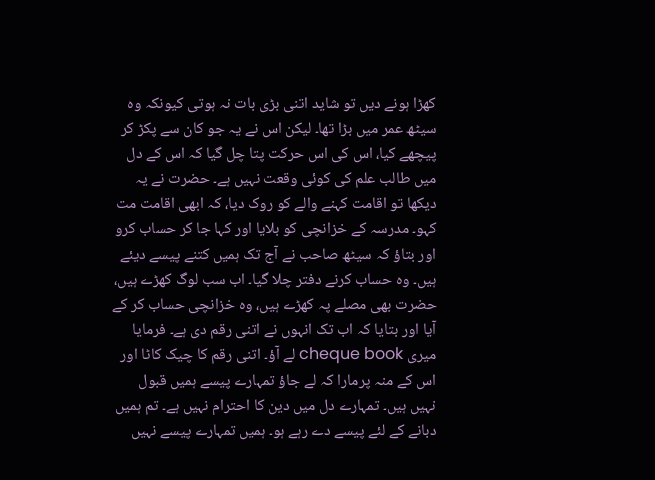کھڑا ہونے دیں تو شاید اتنی بڑی بات نہ ہوتی کیونکہ وہ سیٹھ عمر میں بڑا تھا۔ لیکن اس نے یہ جو کان سے پکڑ کر پیچھے کیا، اس کی اس حرکت پتا چل گیا کہ اس کے دل میں طالب علم کی کوئی وقعت نہیں ہے۔ حضرت نے یہ دیکھا تو اقامت کہنے والے کو روک دیا، کہ ابھی اقامت مت کہو۔ مدرسہ کے خزانچی کو بلایا اور کہا جا کر حساب کرو اور بتاؤ کہ سیٹھ صاحب نے آج تک ہمیں کتنے پیسے دیئے ہیں۔ وہ حساب کرنے دفتر چلا گیا۔ اب سب لوگ کھڑے ہیں، حضرت بھی مصلے پہ کھڑے ہیں، وہ خزانچی حساب کر کے آیا اور بتایا کہ اب تک انہوں نے اتنی رقم دی ہے۔ فرمایا میری cheque book لے آؤ۔ اتنی رقم کا چیک کاٹا اور اس کے منہ پرمارا کہ لے جاؤ تمہارے پیسے ہمیں قبول نہیں ہیں۔ تمہارے دل میں دین کا احترام نہیں ہے۔ تم ہمیں دبانے کے لئے پیسے دے رہے ہو۔ ہمیں تمہارے پیسے نہیں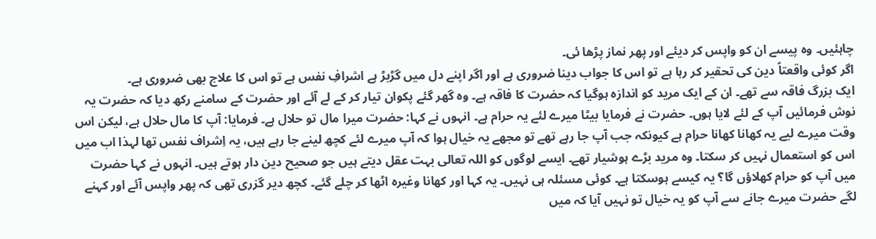چاہئیں۔ وہ پیسے ان کو واپس کر دیئے اور پھر نماز پڑھا ئی۔
اگر کوئی واقعتاً دین کی تحقیر کر رہا ہے تو اس کا جواب دینا ضروری ہے اور اگر اپنے دل میں گڑبڑ ہے اشرافِ نفس ہے تو اس کا علاج بھی ضروری ہے۔
ایک بزرگ فاقہ سے تھے۔ ان کے ایک مرید کو اندازہ ہوگیا کہ حضرت کا فاقہ ہے۔ وہ گھر گئے پکوان تیار کر کے لے آئے اور حضرت کے سامنے رکھ دیا کہ حضرت یہ نوش فرمائیں آپ کے لئے لایا ہوں۔ حضرت نے فرمایا بیٹا میرے لئے یہ حرام ہے۔ انہوں نے کہا: حضرت میرا مال تو حلال ہے۔ فرمایا: آپ کا مال حلال ہے، لیکن اس وقت میرے لیے یہ کھانا کھانا حرام ہے کیونکہ جب آپ جا رہے تھے تو مجھے یہ خیال ہوا کہ آپ میرے لئے کچھ لینے جا رہے ہیں، یہ اِشراف نفس تھا لہذا اب میں اس کو استعمال نہیں کر سکتا۔ وہ مرید بڑے ہوشیار تھے۔ ایسے لوگوں کو اللہ تعالی بہت عقل دیتے ہیں جو صحیح دین دار ہوتے ہیں۔ انہوں نے کہا حضرت میں آپ کو حرام کھلاؤں گا؟ یہ کیسے ہوسکتا ہے۔ کوئی مسئلہ ہی نہیں۔ یہ کہا اور کھانا وغیرہ اٹھا کر چلے گئے۔ کچھ دیر گزری تھی کہ پھر واپس آئے اور کہنے لگے حضرت میرے جانے سے آپ کو یہ خیال تو نہیں آیا کہ میں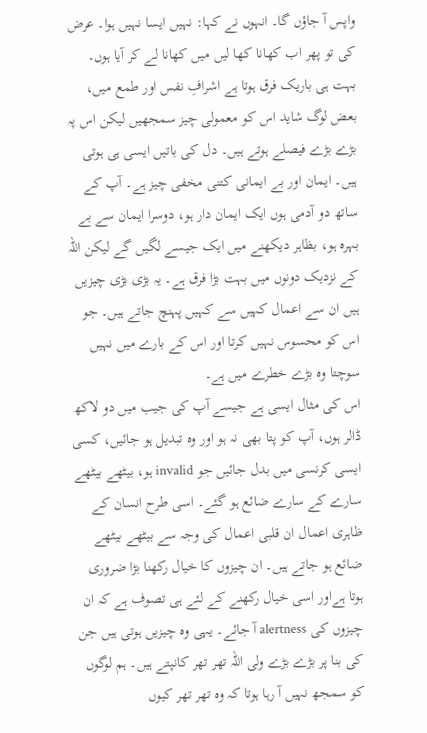واپس آ جاؤں گا۔ انہوں نے کہا: نہیں ایسا نہیں ہوا۔ عرض کی تو پھر اب کھانا کھا لیں میں کھانا لے کر آیا ہوں۔
بہت ہی باریک فرق ہوتا ہے اشرافِ نفس اور طمع میں، بعض لوگ شاید اس کو معمولی چیز سمجھیں لیکن اس پہ بڑے بڑے فیصلے ہوتے ہیں۔ دل کی باتیں ایسی ہی ہوتی ہیں۔ ایمان اور بے ایمانی کتنی مخفی چیز ہے۔ آپ کے ساتھ دو آدمی ہوں ایک ایمان دار ہو، دوسرا ایمان سے بے بہرہ ہو، بظاہر دیکھنے میں ایک جیسے لگیں گے لیکن اللہ کے نزدیک دونوں میں بہت بڑا فرق ہے۔ یہ بڑی بڑی چیزیں ہیں ان سے اعمال کہیں سے کہیں پہنچ جاتے ہیں۔ جو اس کو محسوس نہیں کرتا اور اس کے بارے میں نہیں سوچتا وہ بڑے خطرے میں ہے۔
اس کی مثال ایسی ہے جیسے آپ کی جیب میں دو لاکھ ڈالر ہوں، آپ کو پتا بھی نہ ہو اور وہ تبدیل ہو جائیں، کسی ایسی کرنسی میں بدل جائیں جو invalid ہو، بیٹھے بیٹھے سارے کے سارے ضائع ہو گئے۔ اسی طرح انسان کے ظاہری اعمال ان قلبی اعمال کی وجہ سے بیٹھے بیٹھے ضائع ہو جاتے ہیں۔ ان چیزوں کا خیال رکھنا بڑا ضروری ہوتا ہےاور اسی خیال رکھنے کے لئے ہی تصوف ہے کہ ان چیزوں کی alertness آ جائے۔ یہی وہ چیزیں ہوتی ہیں جن کی بنا پر بڑے بڑے ولی اللہ تھر تھر کانپتے ہیں۔ ہم لوگوں کو سمجھ نہیں آ رہا ہوتا کہ وہ تھر تھر کیوں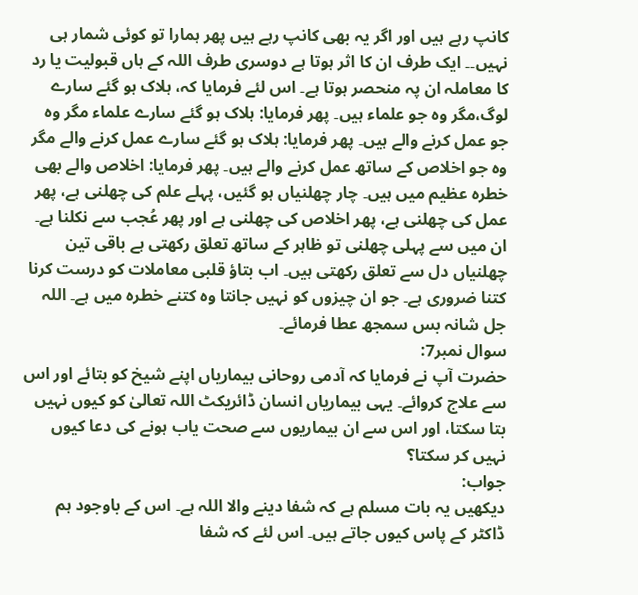کانپ رہے ہیں اور اگر یہ بھی کانپ رہے ہیں پھر ہمارا تو کوئی شمار ہی نہیں۔۔ ایک طرف ان کا اثر ہوتا ہے دوسری طرف اللہ کے ہاں قبولیت یا رد کا معاملہ ان پہ منحصر ہوتا ہے۔ اس لئے فرمایا کہ، ہلاک ہو گئے سارے لوگ،مگر وہ جو علماء ہیں۔ پھر فرمایا: ہلاک ہو گئے سارے علماء مگر وہ جو عمل کرنے والے ہیں۔ پھر فرمایا: ہلاک ہو گئے سارے عمل کرنے والے مگر وہ جو اخلاص کے ساتھ عمل کرنے والے ہیں۔ پھر فرمایا: اخلاص والے بھی خطرہ عظیم میں ہیں۔ چار چھلنیاں ہو گئیں، پہلے علم کی چھلنی ہے، پھر عمل کی چھلنی ہے، پھر اخلاص کی چھلنی ہے اور پھر عُجب سے نکلنا ہے۔ ان میں سے پہلی چھلنی تو ظاہر کے ساتھ تعلق رکھتی ہے باقی تین چھلنیاں دل سے تعلق رکھتی ہیں۔ اب بتاؤ قلبی معاملات کو درست کرنا کتنا ضروری ہے۔ جو ان چیزوں کو نہیں جانتا وہ کتنے خطرہ میں ہے۔ اللہ جل شانہ بس سمجھ عطا فرمائے۔
سوال نمبر7:
حضرت آپ نے فرمایا کہ آدمی روحانی بیماریاں اپنے شیخ کو بتائے اور اس سے علاج کروائے۔ یہی بیماریاں انسان ڈائریکٹ اللہ تعالیٰ کو کیوں نہیں بتا سکتا، اور اس سے ان بیماریوں سے صحت یاب ہونے کی دعا کیوں نہیں کر سکتا؟
جواب:
دیکھیں یہ بات مسلم ہے کہ شفا دینے والا اللہ ہے۔ اس کے باوجود ہم ڈاکٹر کے پاس کیوں جاتے ہیں۔ اس لئے کہ شفا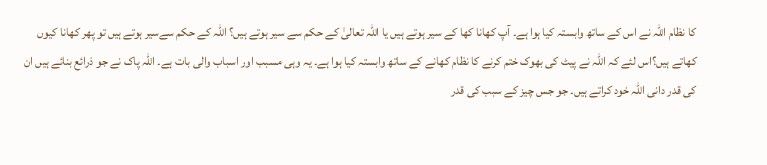کا نظام اللہ نے اس کے ساتھ وابستہ کیا ہوا ہے۔ آپ کھانا کھا کے سیر ہوتے ہیں یا اللہ تعالیٰ کے حکم سے سیر ہوتے ہیں؟ اللہ کے حکم سےسیر ہوتے ہیں تو پھر کھانا کیوں کھاتے ہیں؟اس لئے کہ اللہ نے پیٹ کی بھوک ختم کرنے کا نظام کھانے کے ساتھ وابستہ کیا ہوا ہے۔ یہ وہی مسبب اور اسباب والی بات ہے۔ اللہ پاک نے جو ذرائع بنائے ہیں ان کی قدر دانی اللہ خود کراتے ہیں۔ جو جس چیز کے سبب کی قدر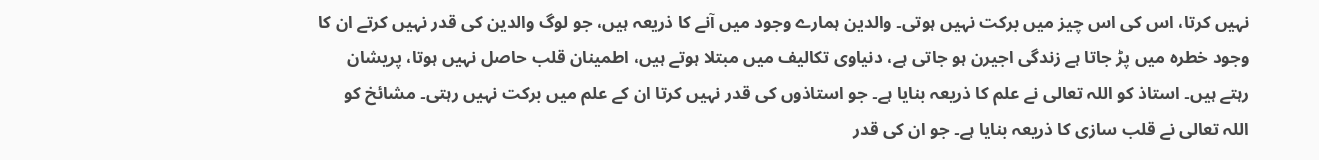نہیں کرتا، اس کی اس چیز میں برکت نہیں ہوتی۔ والدین ہمارے وجود میں آنے کا ذریعہ ہیں، جو لوگ والدین کی قدر نہیں کرتے ان کا وجود خطرہ میں پڑ جاتا ہے زندگی اجیرن ہو جاتی ہے، دنیاوی تکالیف میں مبتلا ہوتے ہیں، اطمینان قلب حاصل نہیں ہوتا، پریشان رہتے ہیں۔ استاذ کو اللہ تعالی نے علم کا ذریعہ بنایا ہے۔ جو استاذوں کی قدر نہیں کرتا ان کے علم میں برکت نہیں رہتی۔ مشائخ کو اللہ تعالی نے قلب سازی کا ذریعہ بنایا ہے۔ جو ان کی قدر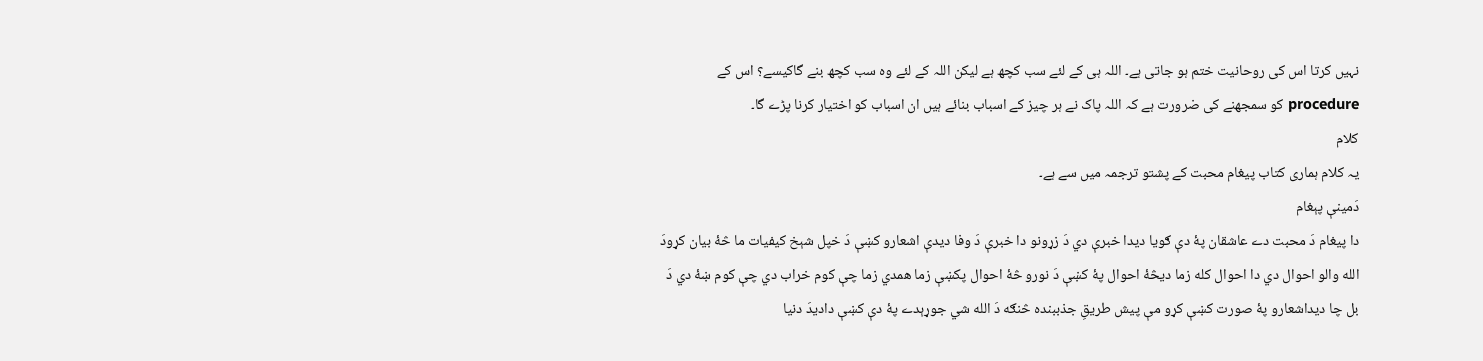نہیں کرتا اس کی روحانیت ختم ہو جاتی ہے۔ اللہ ہی کے لئے سب کچھ ہے لیکن اللہ کے لئے وہ سب کچھ بنے گاکیسے؟ اس کے procedure کو سمجھنے کی ضرورت ہے کہ اللہ پاک نے ہر چیز کے اسباب بنائے ہیں ان اسباب کو اختیار کرنا پڑے گا۔
کلام
یہ کلام ہماری کتاب پیغام محبت کے پشتو ترجمہ میں سے ہے۔
دَمينې پېغام
دا پیغام دَ محبت دے عاشقان پهٔ دې ګويا ديدا خبرې دي دَ زړونو دا خبرې دَ وفا ديدې اشعارو کښې دَ خپل شېخ کيفيات ما څهٔ بيان کړودَ الله والو احوال دي دا احوال کله زما ديڅهٔ احوال پهٔ کښې دَ نورو څهٔ احوال پکښې زما همدي زما چې کوم خراب دي چې کوم ښهٔ دي دَ بل چا ديداشعارو پهٔ صورت کښې کړو مې پيش طريقِ جذببنده څنګه دَ الله شي جوړېدے پهٔ دې کښې داديدَ دنيا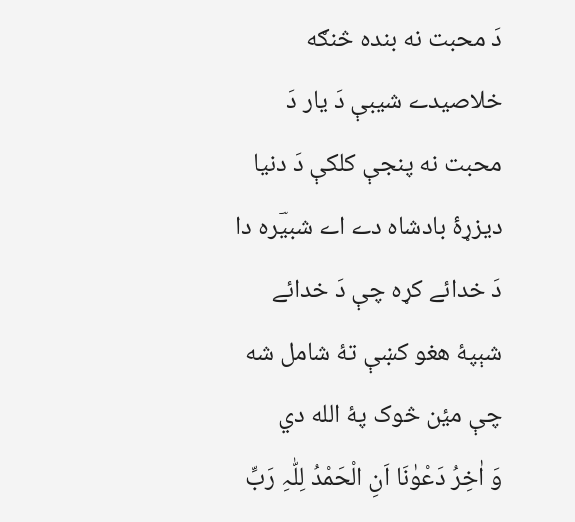دَ محبت نه بنده څنګه خلاصيدے شيبې دَ يار دَ محبت نه پنجې کلکې دَ دنيا ديزړۂ بادشاه دے اے شبيؔره دا دَ خدائے کړه چې دَ خدائے شېپهٔ هغو کښې تهٔ شامل شه چې میٔن څوک پهٔ الله دي
وَ اٰخِرُ دَعْوٰنَا اَنِ الْحَمْدُ لِلّٰہِ رَبِّ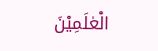الْعٰلَمِیْنَ